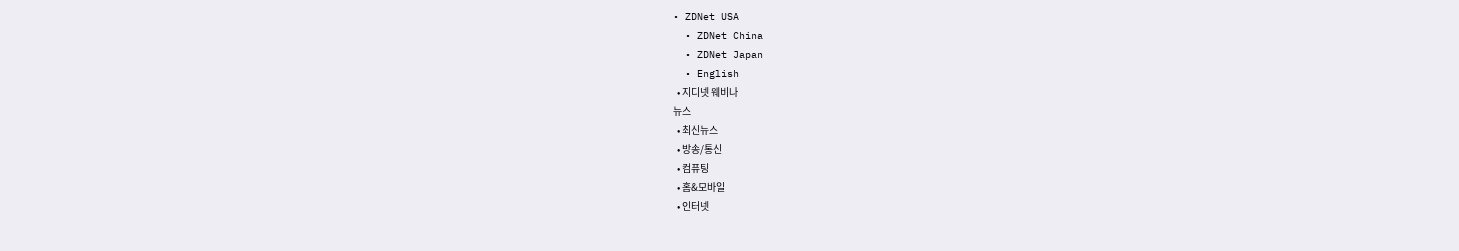• ZDNet USA
  • ZDNet China
  • ZDNet Japan
  • English
  • 지디넷 웨비나
뉴스
  • 최신뉴스
  • 방송/통신
  • 컴퓨팅
  • 홈&모바일
  • 인터넷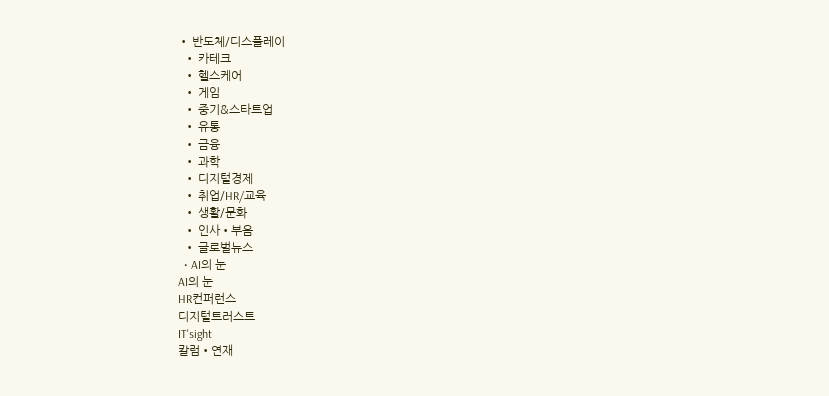• 반도체/디스플레이
  • 카테크
  • 헬스케어
  • 게임
  • 중기&스타트업
  • 유통
  • 금융
  • 과학
  • 디지털경제
  • 취업/HR/교육
  • 생활/문화
  • 인사•부음
  • 글로벌뉴스
  • AI의 눈
AI의 눈
HR컨퍼런스
디지털트러스트
IT'sight
칼럼•연재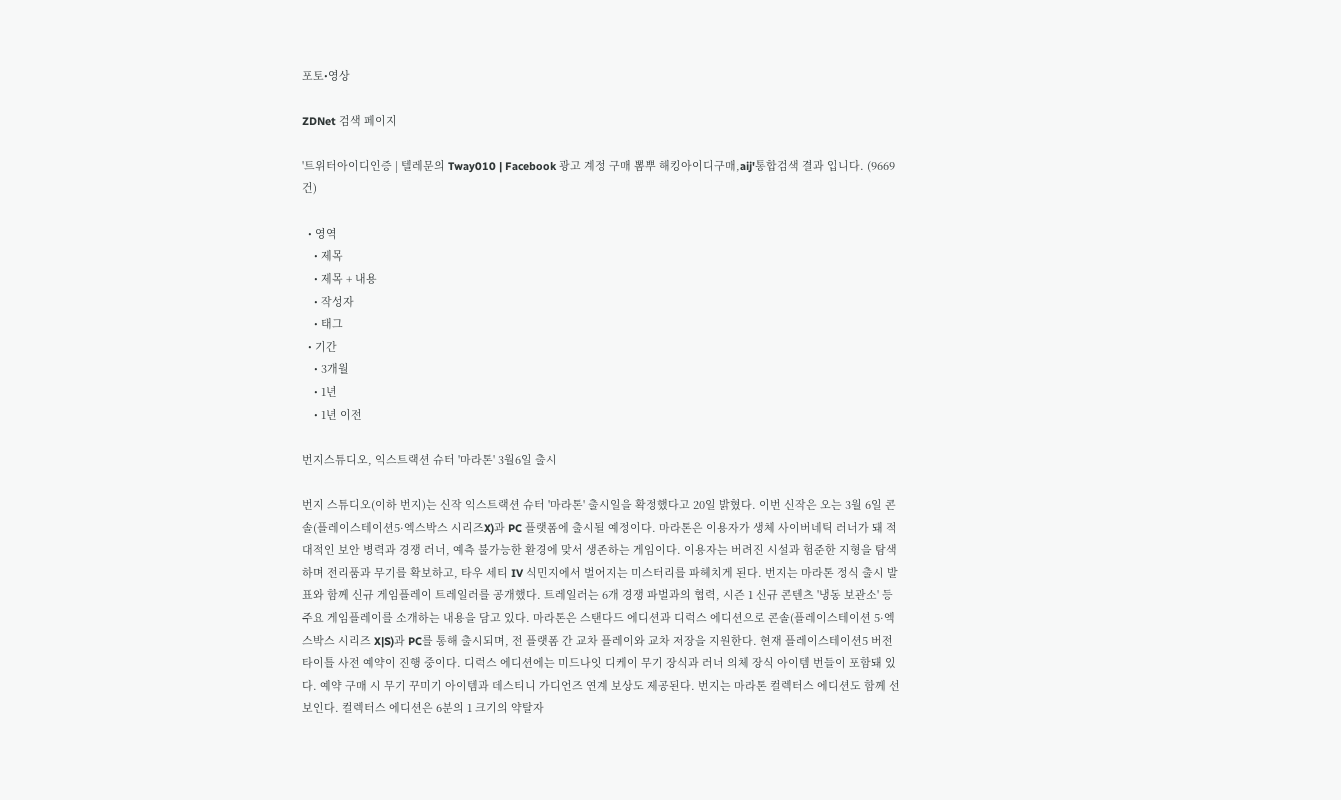포토•영상

ZDNet 검색 페이지

'트위터아이디인증 | 텔레문의 Tway010 | Facebook 광고 계정 구매 뽐뿌 해킹아이디구매,aij'통합검색 결과 입니다. (9669건)

  • 영역
    • 제목
    • 제목 + 내용
    • 작성자
    • 태그
  • 기간
    • 3개월
    • 1년
    • 1년 이전

번지스튜디오, 익스트랙션 슈터 '마라톤' 3월6일 출시

번지 스튜디오(이하 번지)는 신작 익스트랙션 슈터 '마라톤' 출시일을 확정했다고 20일 밝혔다. 이번 신작은 오는 3월 6일 콘솔(플레이스테이션5·엑스박스 시리즈X)과 PC 플랫폼에 출시될 예정이다. 마라톤은 이용자가 생체 사이버네틱 러너가 돼 적대적인 보안 병력과 경쟁 러너, 예측 불가능한 환경에 맞서 생존하는 게임이다. 이용자는 버려진 시설과 험준한 지형을 탐색하며 전리품과 무기를 확보하고, 타우 세티 IV 식민지에서 벌어지는 미스터리를 파헤치게 된다. 번지는 마라톤 정식 출시 발표와 함께 신규 게임플레이 트레일러를 공개했다. 트레일러는 6개 경쟁 파벌과의 협력, 시즌 1 신규 콘텐츠 '냉동 보관소' 등 주요 게임플레이를 소개하는 내용을 담고 있다. 마라톤은 스탠다드 에디션과 디럭스 에디션으로 콘솔(플레이스테이션 5·엑스박스 시리즈 X|S)과 PC를 통해 출시되며, 전 플랫폼 간 교차 플레이와 교차 저장을 지원한다. 현재 플레이스테이션5 버전 타이틀 사전 예약이 진행 중이다. 디럭스 에디션에는 미드나잇 디케이 무기 장식과 러너 의체 장식 아이템 번들이 포함돼 있다. 예약 구매 시 무기 꾸미기 아이템과 데스티니 가디언즈 연계 보상도 제공된다. 번지는 마라톤 컬렉터스 에디션도 함께 선보인다. 컬렉터스 에디션은 6분의 1 크기의 약탈자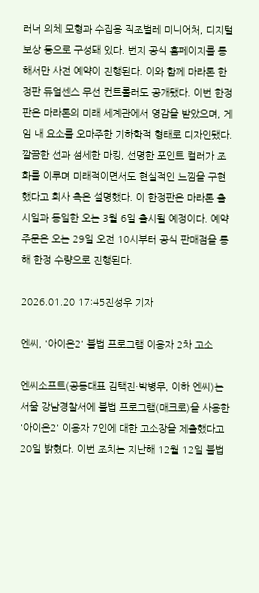러너 의체 모형과 수집용 직조벌레 미니어처, 디지털 보상 등으로 구성돼 있다. 번지 공식 홈페이지를 통해서만 사전 예약이 진행된다. 이와 함께 마라톤 한정판 듀얼센스 무선 컨트롤러도 공개됐다. 이번 한정판은 마라톤의 미래 세계관에서 영감을 받았으며, 게임 내 요소를 오마주한 기하학적 형태로 디자인됐다. 깔끔한 선과 섬세한 마킹, 선명한 포인트 컬러가 조화를 이루며 미래적이면서도 현실적인 느낌을 구현했다고 회사 측은 설명했다. 이 한정판은 마라톤 출시일과 동일한 오는 3월 6일 출시될 예정이다. 예약 주문은 오는 29일 오전 10시부터 공식 판매점을 통해 한정 수량으로 진행된다.

2026.01.20 17:45진성우 기자

엔씨, '아이온2' 불법 프로그램 이용자 2차 고소

엔씨소프트(공동대표 김택진·박병무, 이하 엔씨)는 서울 강남경찰서에 불법 프로그램(매크로)을 사용한 '아이온2' 이용자 7인에 대한 고소장을 제출했다고 20일 밝혔다. 이번 조치는 지난해 12월 12일 불법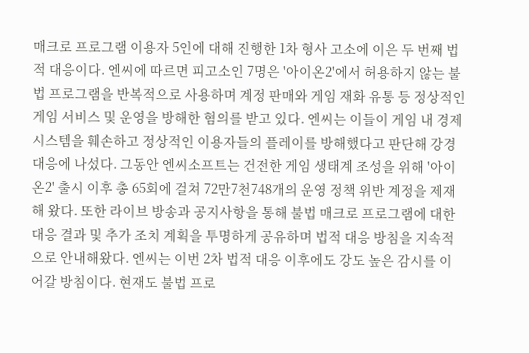매크로 프로그램 이용자 5인에 대해 진행한 1차 형사 고소에 이은 두 번째 법적 대응이다. 엔씨에 따르면 피고소인 7명은 '아이온2'에서 허용하지 않는 불법 프로그램을 반복적으로 사용하며 계정 판매와 게임 재화 유통 등 정상적인 게임 서비스 및 운영을 방해한 혐의를 받고 있다. 엔씨는 이들이 게임 내 경제 시스템을 훼손하고 정상적인 이용자들의 플레이를 방해했다고 판단해 강경 대응에 나섰다. 그동안 엔씨소프트는 건전한 게임 생태계 조성을 위해 '아이온2' 출시 이후 총 65회에 걸쳐 72만7천748개의 운영 정책 위반 계정을 제재해 왔다. 또한 라이브 방송과 공지사항을 통해 불법 매크로 프로그램에 대한 대응 결과 및 추가 조치 계획을 투명하게 공유하며 법적 대응 방침을 지속적으로 안내해왔다. 엔씨는 이번 2차 법적 대응 이후에도 강도 높은 감시를 이어갈 방침이다. 현재도 불법 프로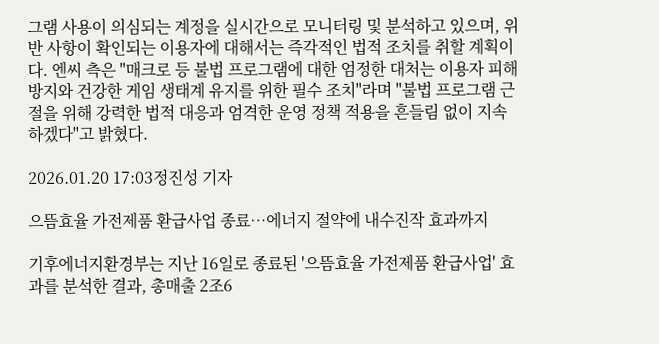그램 사용이 의심되는 계정을 실시간으로 모니터링 및 분석하고 있으며, 위반 사항이 확인되는 이용자에 대해서는 즉각적인 법적 조치를 취할 계획이다. 엔씨 측은 "매크로 등 불법 프로그램에 대한 엄정한 대처는 이용자 피해 방지와 건강한 게임 생태계 유지를 위한 필수 조치"라며 "불법 프로그램 근절을 위해 강력한 법적 대응과 엄격한 운영 정책 적용을 흔들림 없이 지속하겠다"고 밝혔다.

2026.01.20 17:03정진성 기자

으뜸효율 가전제품 환급사업 종료…에너지 절약에 내수진작 효과까지

기후에너지환경부는 지난 16일로 종료된 '으뜸효율 가전제품 환급사업' 효과를 분석한 결과, 총매출 2조6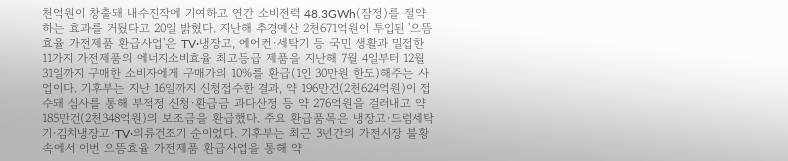천억원이 창출돼 내수진작에 기여하고 연간 소비전력 48.3GWh(잠정)를 절약하는 효과를 거뒀다고 20일 밝혔다. 지난해 추경예산 2천671억원이 투입된 '으뜸효율 가전제품 환급사업'은 TV·냉장고, 에어컨·세탁기 등 국민 생활과 밀접한 11가지 가전제품의 에너지소비효율 최고등급 제품을 지난해 7월 4일부터 12월 31일까지 구매한 소비자에게 구매가의 10%를 환급(1인 30만원 한도)해주는 사업이다. 기후부는 지난 16일까지 신청접수한 결과, 약 196만건(2천624억원)이 접수돼 심사를 통해 부적정 신청·환급금 과다산정 등 약 276억원을 걸러내고 약 185만건(2천348억원)의 보조금을 환급했다. 주요 환급품목은 냉장고·드럼세탁기·김치냉장고·TV·의류건조기 순이었다. 기후부는 최근 3년간의 가전시장 불황 속에서 이번 으뜸효율 가전제품 환급사업을 통해 약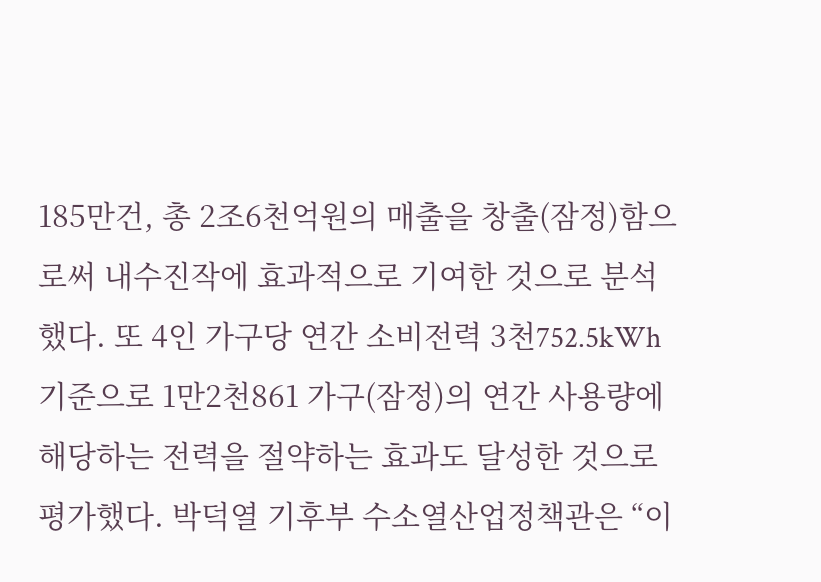185만건, 총 2조6천억원의 매출을 창출(잠정)함으로써 내수진작에 효과적으로 기여한 것으로 분석했다. 또 4인 가구당 연간 소비전력 3천752.5kWh 기준으로 1만2천861 가구(잠정)의 연간 사용량에 해당하는 전력을 절약하는 효과도 달성한 것으로 평가했다. 박덕열 기후부 수소열산업정책관은 “이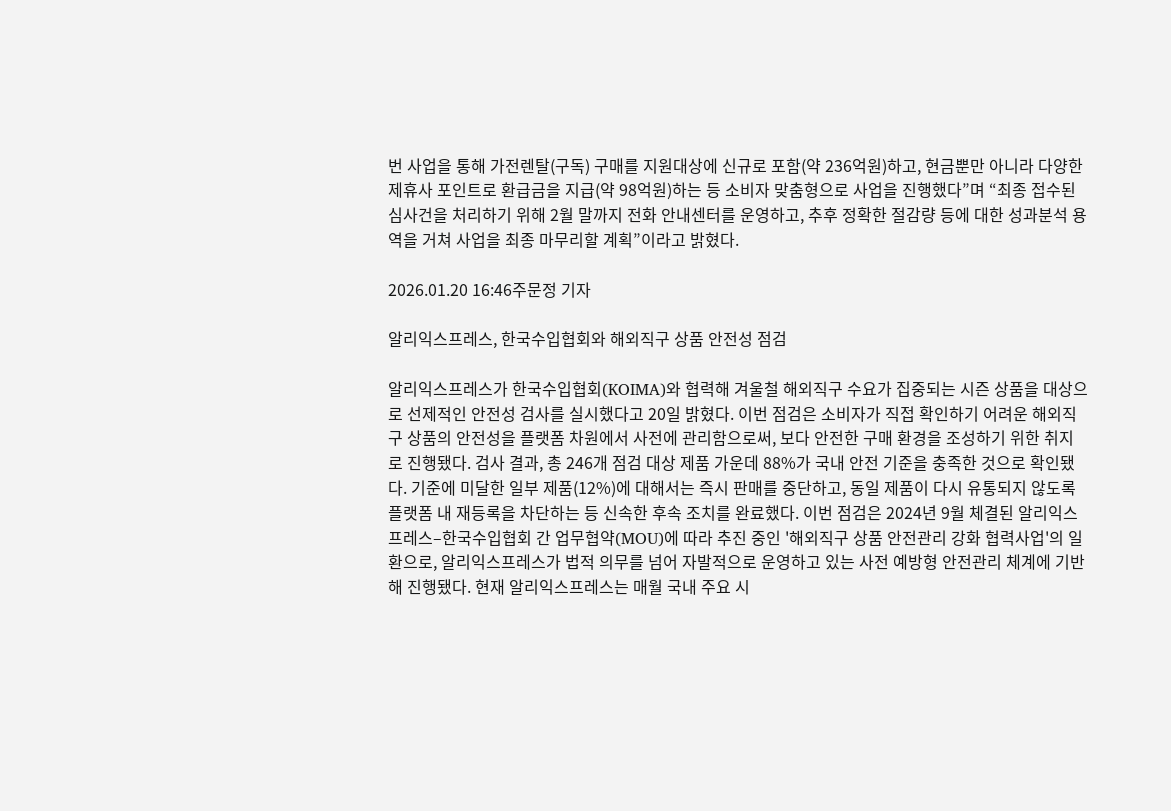번 사업을 통해 가전렌탈(구독) 구매를 지원대상에 신규로 포함(약 236억원)하고, 현금뿐만 아니라 다양한 제휴사 포인트로 환급금을 지급(약 98억원)하는 등 소비자 맞춤형으로 사업을 진행했다”며 “최종 접수된 심사건을 처리하기 위해 2월 말까지 전화 안내센터를 운영하고, 추후 정확한 절감량 등에 대한 성과분석 용역을 거쳐 사업을 최종 마무리할 계획”이라고 밝혔다.

2026.01.20 16:46주문정 기자

알리익스프레스, 한국수입협회와 해외직구 상품 안전성 점검

알리익스프레스가 한국수입협회(KOIMA)와 협력해 겨울철 해외직구 수요가 집중되는 시즌 상품을 대상으로 선제적인 안전성 검사를 실시했다고 20일 밝혔다. 이번 점검은 소비자가 직접 확인하기 어려운 해외직구 상품의 안전성을 플랫폼 차원에서 사전에 관리함으로써, 보다 안전한 구매 환경을 조성하기 위한 취지로 진행됐다. 검사 결과, 총 246개 점검 대상 제품 가운데 88%가 국내 안전 기준을 충족한 것으로 확인됐다. 기준에 미달한 일부 제품(12%)에 대해서는 즉시 판매를 중단하고, 동일 제품이 다시 유통되지 않도록 플랫폼 내 재등록을 차단하는 등 신속한 후속 조치를 완료했다. 이번 점검은 2024년 9월 체결된 알리익스프레스–한국수입협회 간 업무협약(MOU)에 따라 추진 중인 '해외직구 상품 안전관리 강화 협력사업'의 일환으로, 알리익스프레스가 법적 의무를 넘어 자발적으로 운영하고 있는 사전 예방형 안전관리 체계에 기반해 진행됐다. 현재 알리익스프레스는 매월 국내 주요 시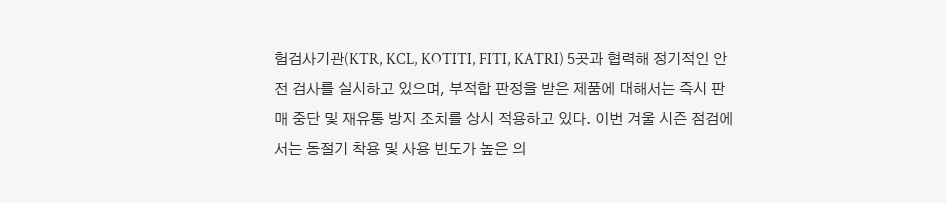험검사기관(KTR, KCL, KOTITI, FITI, KATRI) 5곳과 협력해 정기적인 안전 검사를 실시하고 있으며, 부적합 판정을 받은 제품에 대해서는 즉시 판매 중단 및 재유통 방지 조치를 상시 적용하고 있다. 이번 겨울 시즌 점검에서는 동절기 착용 및 사용 빈도가 높은 의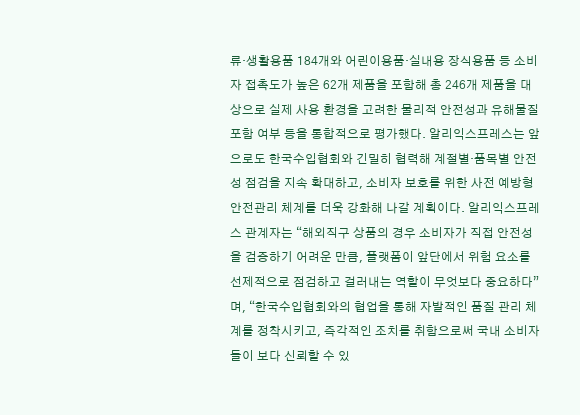류·생활용품 184개와 어린이용품·실내용 장식용품 등 소비자 접촉도가 높은 62개 제품을 포함해 총 246개 제품을 대상으로 실제 사용 환경을 고려한 물리적 안전성과 유해물질 포함 여부 등을 통합적으로 평가했다. 알리익스프레스는 앞으로도 한국수입협회와 긴밀히 협력해 계절별·품목별 안전성 점검을 지속 확대하고, 소비자 보호를 위한 사전 예방형 안전관리 체계를 더욱 강화해 나갈 계획이다. 알리익스프레스 관계자는 “해외직구 상품의 경우 소비자가 직접 안전성을 검증하기 어려운 만큼, 플랫폼이 앞단에서 위험 요소를 선제적으로 점검하고 걸러내는 역할이 무엇보다 중요하다”며, “한국수입협회와의 협업을 통해 자발적인 품질 관리 체계를 정착시키고, 즉각적인 조치를 취함으로써 국내 소비자들이 보다 신뢰할 수 있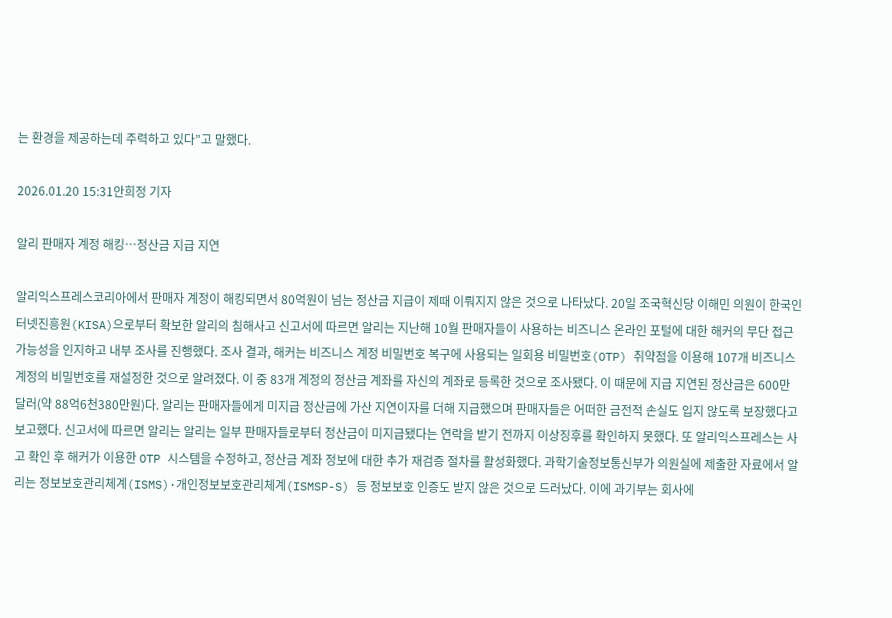는 환경을 제공하는데 주력하고 있다”고 말했다.

2026.01.20 15:31안희정 기자

알리 판매자 계정 해킹…정산금 지급 지연

알리익스프레스코리아에서 판매자 계정이 해킹되면서 80억원이 넘는 정산금 지급이 제때 이뤄지지 않은 것으로 나타났다. 20일 조국혁신당 이해민 의원이 한국인터넷진흥원(KISA)으로부터 확보한 알리의 침해사고 신고서에 따르면 알리는 지난해 10월 판매자들이 사용하는 비즈니스 온라인 포털에 대한 해커의 무단 접근 가능성을 인지하고 내부 조사를 진행했다. 조사 결과, 해커는 비즈니스 계정 비밀번호 복구에 사용되는 일회용 비밀번호(OTP) 취약점을 이용해 107개 비즈니스 계정의 비밀번호를 재설정한 것으로 알려졌다. 이 중 83개 계정의 정산금 계좌를 자신의 계좌로 등록한 것으로 조사됐다. 이 때문에 지급 지연된 정산금은 600만 달러(약 88억6천380만원)다. 알리는 판매자들에게 미지급 정산금에 가산 지연이자를 더해 지급했으며 판매자들은 어떠한 금전적 손실도 입지 않도록 보장했다고 보고했다. 신고서에 따르면 알리는 알리는 일부 판매자들로부터 정산금이 미지급됐다는 연락을 받기 전까지 이상징후를 확인하지 못했다. 또 알리익스프레스는 사고 확인 후 해커가 이용한 OTP 시스템을 수정하고, 정산금 계좌 정보에 대한 추가 재검증 절차를 활성화했다. 과학기술정보통신부가 의원실에 제출한 자료에서 알리는 정보보호관리체계(ISMS)·개인정보보호관리체계(ISMSP-S) 등 정보보호 인증도 받지 않은 것으로 드러났다. 이에 과기부는 회사에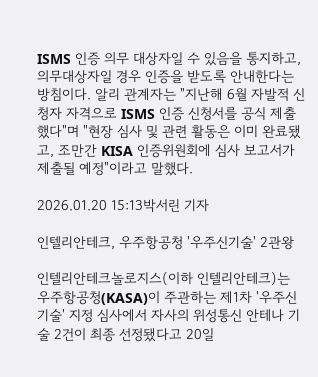ISMS 인증 의무 대상자일 수 있음을 통지하고, 의무대상자일 경우 인증을 받도록 안내한다는 방침이다. 알리 관계자는 "지난해 6월 자발적 신청자 자격으로 ISMS 인증 신청서를 공식 제출했다"며 "현장 심사 및 관련 활동은 이미 완료됐고, 조만간 KISA 인증위원회에 심사 보고서가 제출될 예정"이라고 말했다.

2026.01.20 15:13박서린 기자

인텔리안테크, 우주항공청 '우주신기술' 2관왕

인텔리안테크놀로지스(이하 인텔리안테크)는 우주항공청(KASA)이 주관하는 제1차 '우주신기술' 지정 심사에서 자사의 위성통신 안테나 기술 2건이 최종 선정됐다고 20일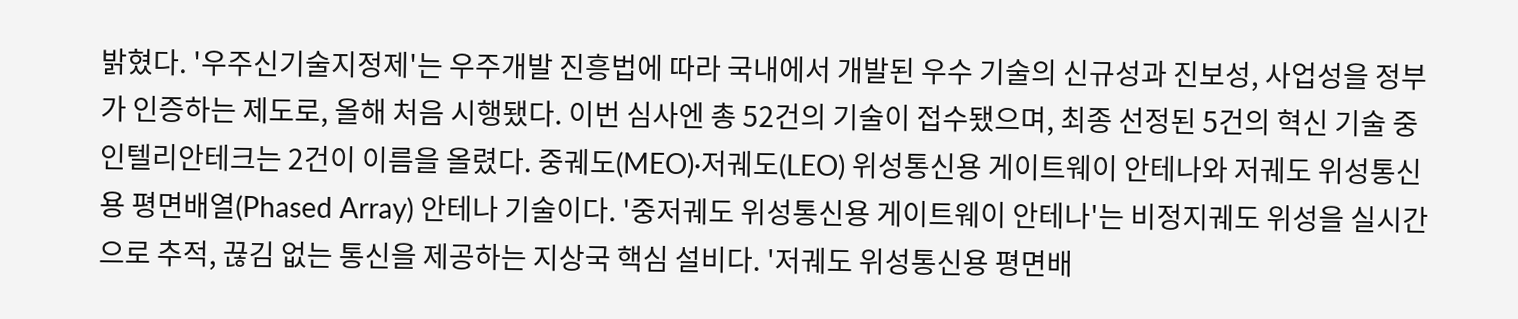밝혔다. '우주신기술지정제'는 우주개발 진흥법에 따라 국내에서 개발된 우수 기술의 신규성과 진보성, 사업성을 정부가 인증하는 제도로, 올해 처음 시행됐다. 이번 심사엔 총 52건의 기술이 접수됐으며, 최종 선정된 5건의 혁신 기술 중 인텔리안테크는 2건이 이름을 올렸다. 중궤도(MEO)·저궤도(LEO) 위성통신용 게이트웨이 안테나와 저궤도 위성통신용 평면배열(Phased Array) 안테나 기술이다. '중저궤도 위성통신용 게이트웨이 안테나'는 비정지궤도 위성을 실시간으로 추적, 끊김 없는 통신을 제공하는 지상국 핵심 설비다. '저궤도 위성통신용 평면배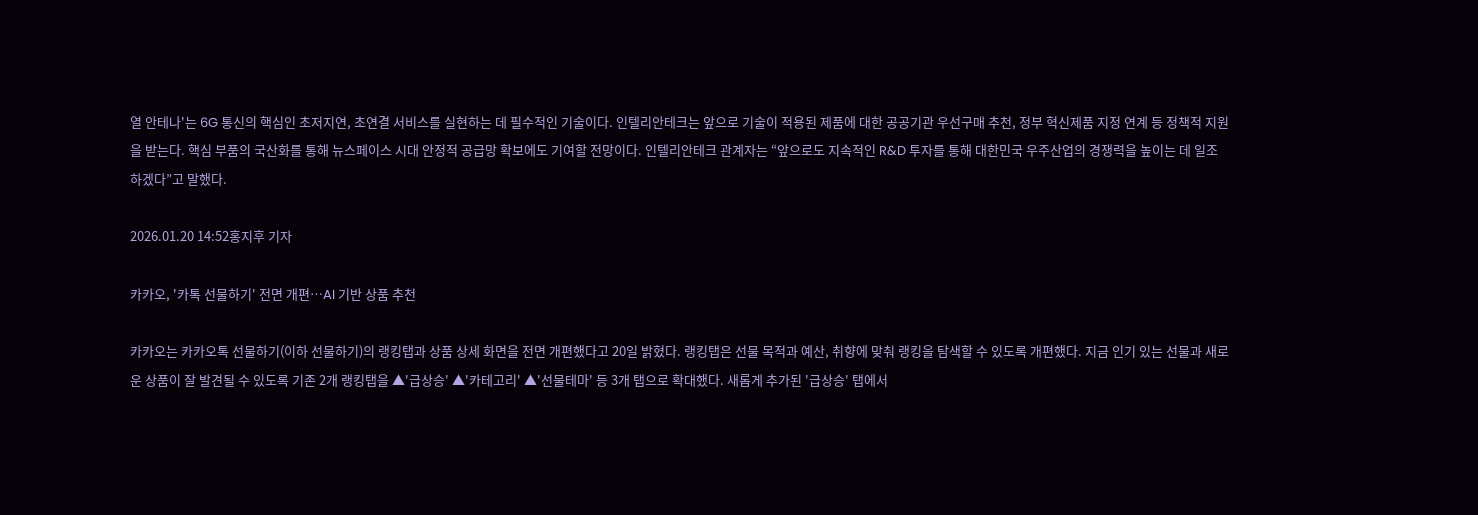열 안테나'는 6G 통신의 핵심인 초저지연, 초연결 서비스를 실현하는 데 필수적인 기술이다. 인텔리안테크는 앞으로 기술이 적용된 제품에 대한 공공기관 우선구매 추천, 정부 혁신제품 지정 연계 등 정책적 지원을 받는다. 핵심 부품의 국산화를 통해 뉴스페이스 시대 안정적 공급망 확보에도 기여할 전망이다. 인텔리안테크 관계자는 “앞으로도 지속적인 R&D 투자를 통해 대한민국 우주산업의 경쟁력을 높이는 데 일조하겠다”고 말했다.

2026.01.20 14:52홍지후 기자

카카오, '카톡 선물하기' 전면 개편…AI 기반 상품 추천

카카오는 카카오톡 선물하기(이하 선물하기)의 랭킹탭과 상품 상세 화면을 전면 개편했다고 20일 밝혔다. 랭킹탭은 선물 목적과 예산, 취향에 맞춰 랭킹을 탐색할 수 있도록 개편했다. 지금 인기 있는 선물과 새로운 상품이 잘 발견될 수 있도록 기존 2개 랭킹탭을 ▲'급상승' ▲'카테고리' ▲'선물테마' 등 3개 탭으로 확대했다. 새롭게 추가된 '급상승' 탭에서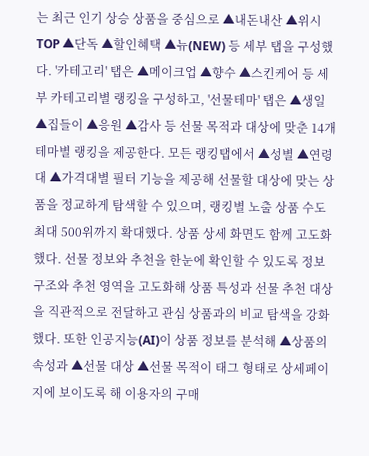는 최근 인기 상승 상품을 중심으로 ▲내돈내산 ▲위시TOP ▲단독 ▲할인혜택 ▲뉴(NEW) 등 세부 탭을 구성했다. '카테고리' 탭은 ▲메이크업 ▲향수 ▲스킨케어 등 세부 카테고리별 랭킹을 구성하고, '선물테마' 탭은 ▲생일 ▲집들이 ▲응원 ▲감사 등 선물 목적과 대상에 맞춘 14개 테마별 랭킹을 제공한다. 모든 랭킹탭에서 ▲성별 ▲연령대 ▲가격대별 필터 기능을 제공해 선물할 대상에 맞는 상품을 정교하게 탐색할 수 있으며, 랭킹별 노출 상품 수도 최대 500위까지 확대했다. 상품 상세 화면도 함께 고도화했다. 선물 정보와 추천을 한눈에 확인할 수 있도록 정보 구조와 추천 영역을 고도화해 상품 특성과 선물 추천 대상을 직관적으로 전달하고 관심 상품과의 비교 탐색을 강화했다. 또한 인공지능(AI)이 상품 정보를 분석해 ▲상품의 속성과 ▲선물 대상 ▲선물 목적이 태그 형태로 상세페이지에 보이도록 해 이용자의 구매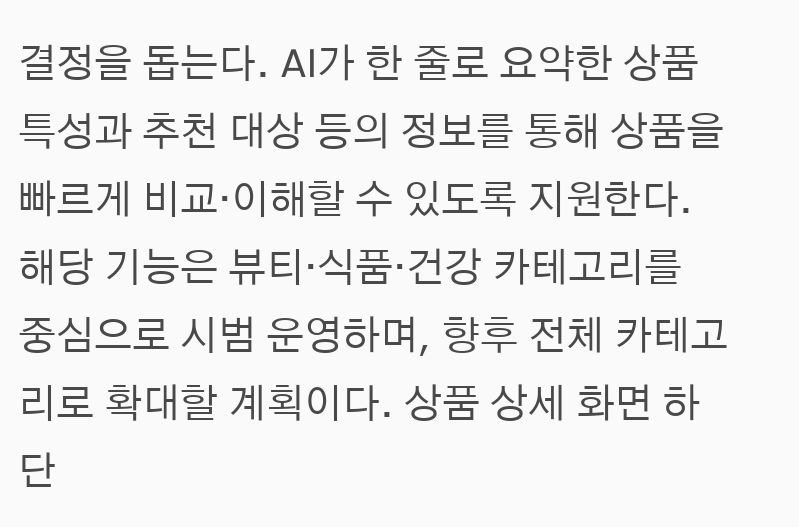결정을 돕는다. AI가 한 줄로 요약한 상품 특성과 추천 대상 등의 정보를 통해 상품을 빠르게 비교·이해할 수 있도록 지원한다. 해당 기능은 뷰티·식품·건강 카테고리를 중심으로 시범 운영하며, 향후 전체 카테고리로 확대할 계획이다. 상품 상세 화면 하단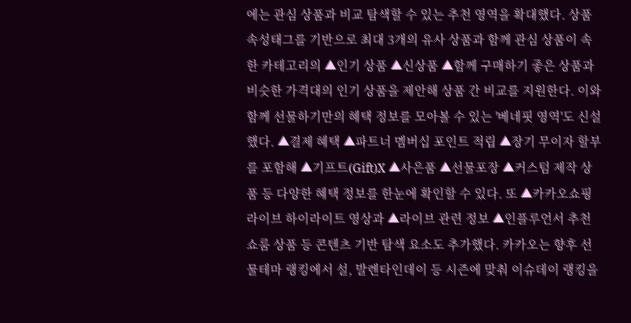에는 관심 상품과 비교 탐색할 수 있는 추천 영역을 확대했다. 상품속성태그를 기반으로 최대 3개의 유사 상품과 함께 관심 상품이 속한 카테고리의 ▲인기 상품 ▲신상품 ▲함께 구매하기 좋은 상품과 비슷한 가격대의 인기 상품을 제안해 상품 간 비교를 지원한다. 이와 함께 선물하기만의 혜택 정보를 모아볼 수 있는 '베네핏 영역'도 신설했다. ▲결제 혜택 ▲파트너 멤버십 포인트 적립 ▲장기 무이자 할부를 포함해 ▲기프트(Gift)X ▲사은품 ▲선물포장 ▲커스텀 제작 상품 등 다양한 혜택 정보를 한눈에 확인할 수 있다. 또 ▲카카오쇼핑라이브 하이라이트 영상과 ▲라이브 관련 정보 ▲인플루언서 추천 쇼룸 상품 등 콘텐츠 기반 탐색 요소도 추가했다. 카카오는 향후 선물테마 랭킹에서 설, 발렌타인데이 등 시즌에 맞춰 이슈데이 랭킹을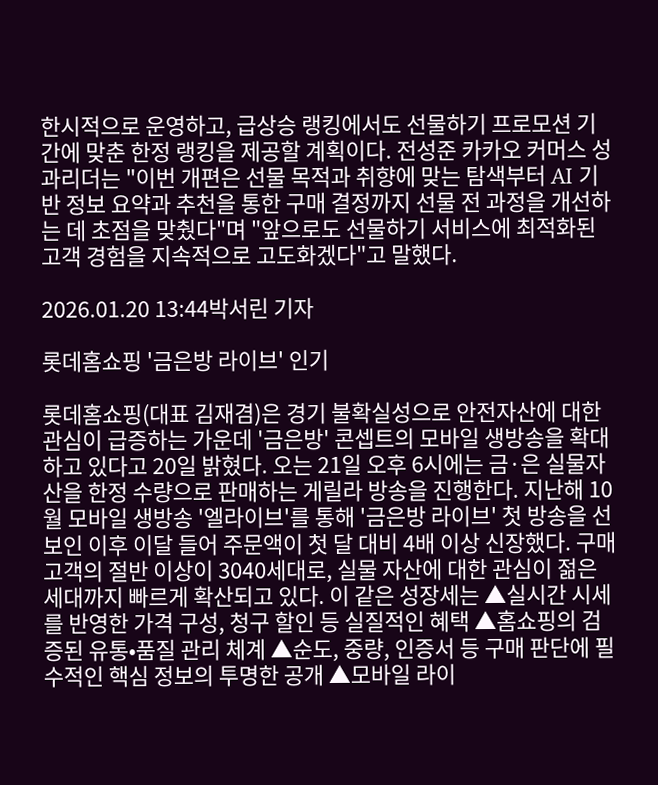한시적으로 운영하고, 급상승 랭킹에서도 선물하기 프로모션 기간에 맞춘 한정 랭킹을 제공할 계획이다. 전성준 카카오 커머스 성과리더는 "이번 개편은 선물 목적과 취향에 맞는 탐색부터 AI 기반 정보 요약과 추천을 통한 구매 결정까지 선물 전 과정을 개선하는 데 초점을 맞췄다"며 "앞으로도 선물하기 서비스에 최적화된 고객 경험을 지속적으로 고도화겠다"고 말했다.

2026.01.20 13:44박서린 기자

롯데홈쇼핑 '금은방 라이브' 인기

롯데홈쇼핑(대표 김재겸)은 경기 불확실성으로 안전자산에 대한 관심이 급증하는 가운데 '금은방' 콘셉트의 모바일 생방송을 확대하고 있다고 20일 밝혔다. 오는 21일 오후 6시에는 금·은 실물자산을 한정 수량으로 판매하는 게릴라 방송을 진행한다. 지난해 10월 모바일 생방송 '엘라이브'를 통해 '금은방 라이브' 첫 방송을 선보인 이후 이달 들어 주문액이 첫 달 대비 4배 이상 신장했다. 구매 고객의 절반 이상이 3040세대로, 실물 자산에 대한 관심이 젊은 세대까지 빠르게 확산되고 있다. 이 같은 성장세는 ▲실시간 시세를 반영한 가격 구성, 청구 할인 등 실질적인 혜택 ▲홈쇼핑의 검증된 유통•품질 관리 체계 ▲순도, 중량, 인증서 등 구매 판단에 필수적인 핵심 정보의 투명한 공개 ▲모바일 라이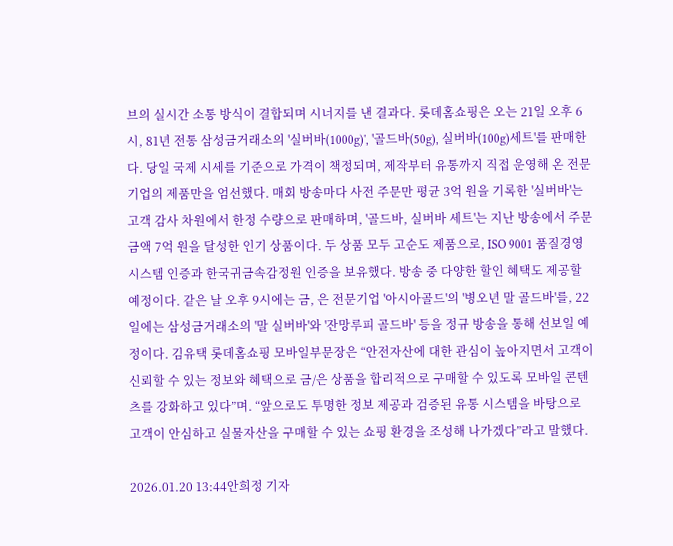브의 실시간 소통 방식이 결합되며 시너지를 낸 결과다. 롯데홈쇼핑은 오는 21일 오후 6시, 81년 전통 삼성금거래소의 '실버바(1000g)', '골드바(50g), 실버바(100g)세트'를 판매한다. 당일 국제 시세를 기준으로 가격이 책정되며, 제작부터 유통까지 직접 운영해 온 전문 기업의 제품만을 엄선했다. 매회 방송마다 사전 주문만 평균 3억 원을 기록한 '실버바'는 고객 감사 차원에서 한정 수량으로 판매하며, '골드바, 실버바 세트'는 지난 방송에서 주문금액 7억 원을 달성한 인기 상품이다. 두 상품 모두 고순도 제품으로, ISO 9001 품질경영시스템 인증과 한국귀금속감정원 인증을 보유했다. 방송 중 다양한 할인 혜택도 제공할 예정이다. 같은 날 오후 9시에는 금, 은 전문기업 '아시아골드'의 '병오년 말 골드바'를, 22일에는 삼성금거래소의 '말 실버바'와 '잔망루피 골드바' 등을 정규 방송을 통해 선보일 예정이다. 김유택 롯데홈쇼핑 모바일부문장은 “안전자산에 대한 관심이 높아지면서 고객이 신뢰할 수 있는 정보와 혜택으로 금/은 상품을 합리적으로 구매할 수 있도록 모바일 콘텐츠를 강화하고 있다”며. “앞으로도 투명한 정보 제공과 검증된 유통 시스템을 바탕으로 고객이 안심하고 실물자산을 구매할 수 있는 쇼핑 환경을 조성해 나가겠다”라고 말했다.

2026.01.20 13:44안희정 기자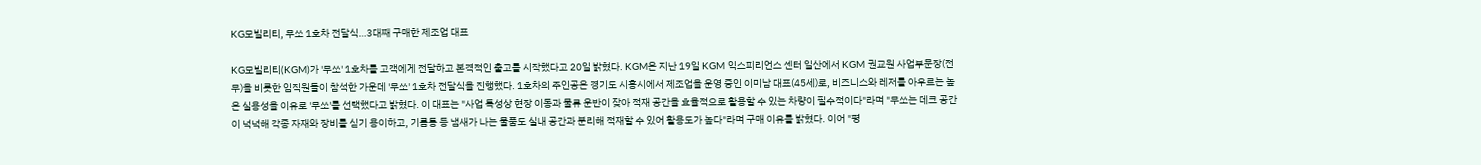KG모빌리티, 무쏘 1호차 전달식…3대째 구매한 제조업 대표

KG모빌리티(KGM)가 '무쏘' 1호차를 고객에게 전달하고 본격적인 출고를 시작했다고 20일 밝혔다. KGM은 지난 19일 KGM 익스피리언스 센터 일산에서 KGM 권교원 사업부문장(전무)을 비롯한 임직원들이 참석한 가운데 '무쏘' 1호차 전달식을 진행했다. 1호차의 주인공은 경기도 시흥시에서 제조업을 운영 중인 이미남 대표(45세)로, 비즈니스와 레저를 아우르는 높은 실용성을 이유로 '무쏘'를 선택했다고 밝혔다. 이 대표는 "사업 특성상 현장 이동과 물류 운반이 잦아 적재 공간을 효율적으로 활용할 수 있는 차량이 필수적이다"라며 "무쏘는 데크 공간이 넉넉해 각종 자재와 장비를 싣기 용이하고, 기름통 등 냄새가 나는 물품도 실내 공간과 분리해 적재할 수 있어 활용도가 높다"라며 구매 이유를 밝혔다. 이어 "평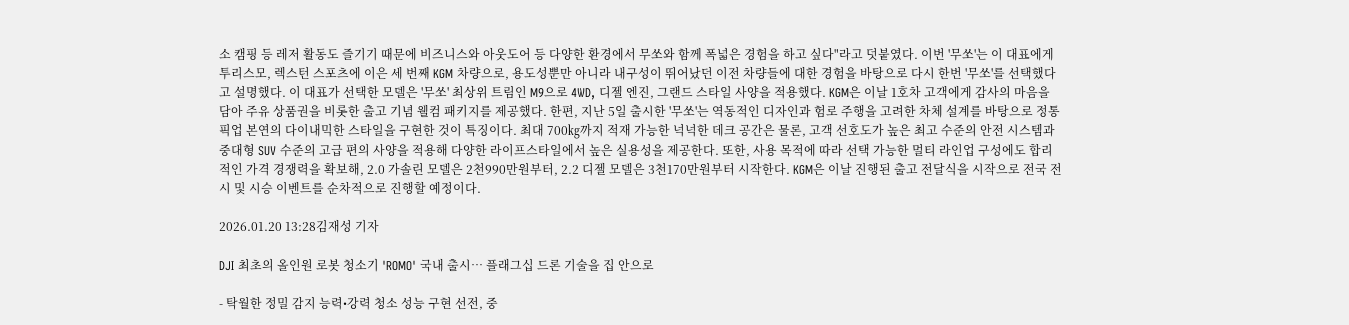소 캠핑 등 레저 활동도 즐기기 때문에 비즈니스와 아웃도어 등 다양한 환경에서 무쏘와 함께 폭넓은 경험을 하고 싶다"라고 덧붙였다. 이번 '무쏘'는 이 대표에게 투리스모, 렉스턴 스포츠에 이은 세 번째 KGM 차량으로, 용도성뿐만 아니라 내구성이 뛰어났던 이전 차량들에 대한 경험을 바탕으로 다시 한번 '무쏘'를 선택했다고 설명했다. 이 대표가 선택한 모델은 '무쏘' 최상위 트림인 M9으로 4WD, 디젤 엔진, 그랜드 스타일 사양을 적용했다. KGM은 이날 1호차 고객에게 감사의 마음을 담아 주유 상품권을 비롯한 출고 기념 웰컴 패키지를 제공했다. 한편, 지난 5일 출시한 '무쏘'는 역동적인 디자인과 험로 주행을 고려한 차체 설계를 바탕으로 정통 픽업 본연의 다이내믹한 스타일을 구현한 것이 특징이다. 최대 700㎏까지 적재 가능한 넉넉한 데크 공간은 물론, 고객 선호도가 높은 최고 수준의 안전 시스템과 중대형 SUV 수준의 고급 편의 사양을 적용해 다양한 라이프스타일에서 높은 실용성을 제공한다. 또한, 사용 목적에 따라 선택 가능한 멀티 라인업 구성에도 합리적인 가격 경쟁력을 확보해, 2.0 가솔린 모델은 2천990만원부터, 2.2 디젤 모델은 3천170만원부터 시작한다. KGM은 이날 진행된 출고 전달식을 시작으로 전국 전시 및 시승 이벤트를 순차적으로 진행할 예정이다.

2026.01.20 13:28김재성 기자

DJI 최초의 올인원 로봇 청소기 'ROMO' 국내 출시… 플래그십 드론 기술을 집 안으로

- 탁월한 정밀 감지 능력•강력 청소 성능 구현 선전, 중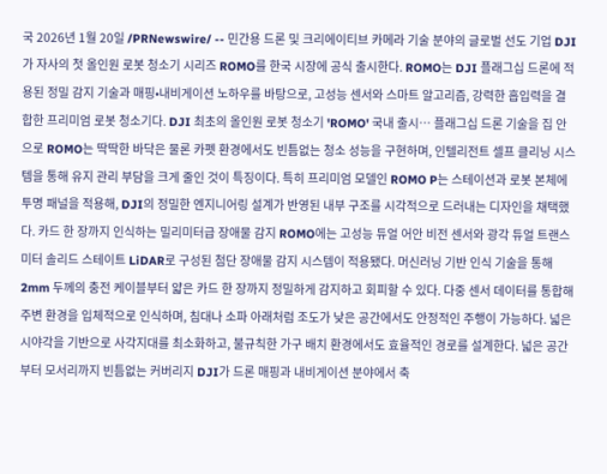국 2026년 1월 20일 /PRNewswire/ -- 민간용 드론 및 크리에이티브 카메라 기술 분야의 글로벌 선도 기업 DJI가 자사의 첫 올인원 로봇 청소기 시리즈 ROMO를 한국 시장에 공식 출시한다. ROMO는 DJI 플래그십 드론에 적용된 정밀 감지 기술과 매핑•내비게이션 노하우를 바탕으로, 고성능 센서와 스마트 알고리즘, 강력한 흡입력을 결합한 프리미엄 로봇 청소기다. DJI 최초의 올인원 로봇 청소기 'ROMO' 국내 출시… 플래그십 드론 기술을 집 안으로 ROMO는 딱딱한 바닥은 물론 카펫 환경에서도 빈틈없는 청소 성능을 구현하며, 인텔리전트 셀프 클리닝 시스템을 통해 유지 관리 부담을 크게 줄인 것이 특징이다. 특히 프리미엄 모델인 ROMO P는 스테이션과 로봇 본체에 투명 패널을 적용해, DJI의 정밀한 엔지니어링 설계가 반영된 내부 구조를 시각적으로 드러내는 디자인을 채택했다. 카드 한 장까지 인식하는 밀리미터급 장애물 감지 ROMO에는 고성능 듀얼 어안 비전 센서와 광각 듀얼 트랜스미터 솔리드 스테이트 LiDAR로 구성된 첨단 장애물 감지 시스템이 적용됐다. 머신러닝 기반 인식 기술을 통해 2mm 두께의 충전 케이블부터 얇은 카드 한 장까지 정밀하게 감지하고 회피할 수 있다. 다중 센서 데이터를 통합해 주변 환경을 입체적으로 인식하며, 침대나 소파 아래처럼 조도가 낮은 공간에서도 안정적인 주행이 가능하다. 넓은 시야각을 기반으로 사각지대를 최소화하고, 불규칙한 가구 배치 환경에서도 효율적인 경로를 설계한다. 넓은 공간부터 모서리까지 빈틈없는 커버리지 DJI가 드론 매핑과 내비게이션 분야에서 축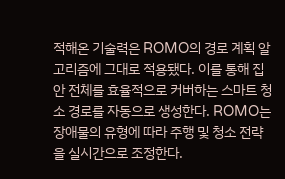적해온 기술력은 ROMO의 경로 계획 알고리즘에 그대로 적용됐다. 이를 통해 집 안 전체를 효율적으로 커버하는 스마트 청소 경로를 자동으로 생성한다. ROMO는 장애물의 유형에 따라 주행 및 청소 전략을 실시간으로 조정한다.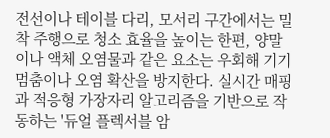전선이나 테이블 다리, 모서리 구간에서는 밀착 주행으로 청소 효율을 높이는 한편, 양말이나 액체 오염물과 같은 요소는 우회해 기기 멈춤이나 오염 확산을 방지한다. 실시간 매핑과 적응형 가장자리 알고리즘을 기반으로 작동하는 '듀얼 플렉서블 암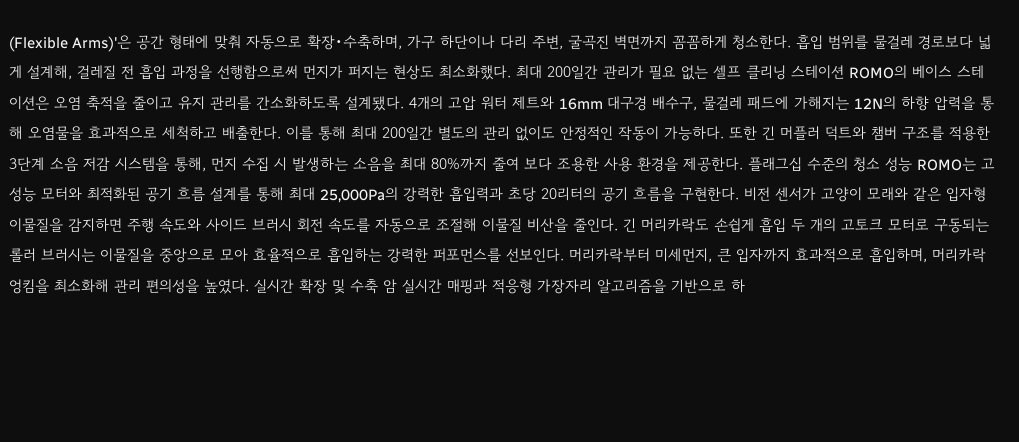(Flexible Arms)'은 공간 형태에 맞춰 자동으로 확장•수축하며, 가구 하단이나 다리 주변, 굴곡진 벽면까지 꼼꼼하게 청소한다. 흡입 범위를 물걸레 경로보다 넓게 설계해, 걸레질 전 흡입 과정을 선행함으로써 먼지가 퍼지는 현상도 최소화했다. 최대 200일간 관리가 필요 없는 셀프 클리닝 스테이션 ROMO의 베이스 스테이션은 오염 축적을 줄이고 유지 관리를 간소화하도록 설계됐다. 4개의 고압 워터 제트와 16mm 대구경 배수구, 물걸레 패드에 가해지는 12N의 하향 압력을 통해 오염물을 효과적으로 세척하고 배출한다. 이를 통해 최대 200일간 별도의 관리 없이도 안정적인 작동이 가능하다. 또한 긴 머플러 덕트와 챔버 구조를 적용한 3단계 소음 저감 시스템을 통해, 먼지 수집 시 발생하는 소음을 최대 80%까지 줄여 보다 조용한 사용 환경을 제공한다. 플래그십 수준의 청소 성능 ROMO는 고성능 모터와 최적화된 공기 흐름 설계를 통해 최대 25,000Pa의 강력한 흡입력과 초당 20리터의 공기 흐름을 구현한다. 비전 센서가 고양이 모래와 같은 입자형 이물질을 감지하면 주행 속도와 사이드 브러시 회전 속도를 자동으로 조절해 이물질 비산을 줄인다. 긴 머리카락도 손쉽게 흡입 두 개의 고토크 모터로 구동되는 롤러 브러시는 이물질을 중앙으로 모아 효율적으로 흡입하는 강력한 퍼포먼스를 선보인다. 머리카락부터 미세먼지, 큰 입자까지 효과적으로 흡입하며, 머리카락 엉킴을 최소화해 관리 편의성을 높였다. 실시간 확장 및 수축 암 실시간 매핑과 적응형 가장자리 알고리즘을 기반으로 하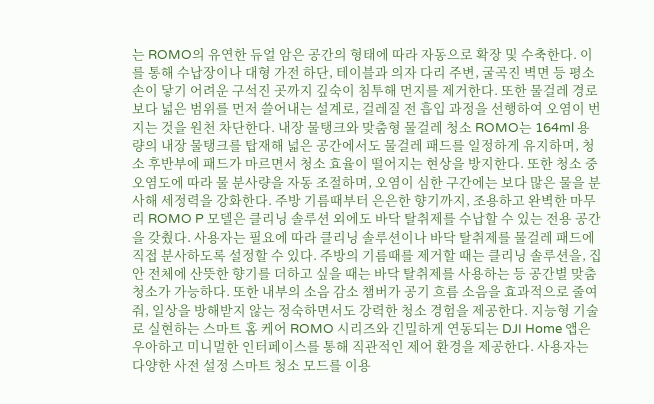는 ROMO의 유연한 듀얼 암은 공간의 형태에 따라 자동으로 확장 및 수축한다. 이를 통해 수납장이나 대형 가전 하단, 테이블과 의자 다리 주변, 굴곡진 벽면 등 평소 손이 닿기 어려운 구석진 곳까지 깊숙이 침투해 먼지를 제거한다. 또한 물걸레 경로보다 넓은 범위를 먼저 쓸어내는 설계로, 걸레질 전 흡입 과정을 선행하여 오염이 번지는 것을 원천 차단한다. 내장 물탱크와 맞춤형 물걸레 청소 ROMO는 164ml 용량의 내장 물탱크를 탑재해 넓은 공간에서도 물걸레 패드를 일정하게 유지하며, 청소 후반부에 패드가 마르면서 청소 효율이 떨어지는 현상을 방지한다. 또한 청소 중 오염도에 따라 물 분사량을 자동 조절하며, 오염이 심한 구간에는 보다 많은 물을 분사해 세정력을 강화한다. 주방 기름때부터 은은한 향기까지, 조용하고 완벽한 마무리 ROMO P 모델은 클리닝 솔루션 외에도 바닥 탈취제를 수납할 수 있는 전용 공간을 갖췄다. 사용자는 필요에 따라 클리닝 솔루션이나 바닥 탈취제를 물걸레 패드에 직접 분사하도록 설정할 수 있다. 주방의 기름때를 제거할 때는 클리닝 솔루션을, 집안 전체에 산뜻한 향기를 더하고 싶을 때는 바닥 탈취제를 사용하는 등 공간별 맞춤 청소가 가능하다. 또한 내부의 소음 감소 챔버가 공기 흐름 소음을 효과적으로 줄여줘, 일상을 방해받지 않는 정숙하면서도 강력한 청소 경험을 제공한다. 지능형 기술로 실현하는 스마트 홈 케어 ROMO 시리즈와 긴밀하게 연동되는 DJI Home 앱은 우아하고 미니멀한 인터페이스를 통해 직관적인 제어 환경을 제공한다. 사용자는 다양한 사전 설정 스마트 청소 모드를 이용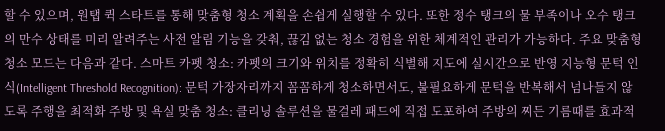할 수 있으며, 원탭 퀵 스타트를 통해 맞춤형 청소 계획을 손쉽게 실행할 수 있다. 또한 정수 탱크의 물 부족이나 오수 탱크의 만수 상태를 미리 알려주는 사전 알림 기능을 갖춰, 끊김 없는 청소 경험을 위한 체계적인 관리가 가능하다. 주요 맞춤형 청소 모드는 다음과 같다. 스마트 카펫 청소: 카펫의 크기와 위치를 정확히 식별해 지도에 실시간으로 반영 지능형 문턱 인식(Intelligent Threshold Recognition): 문턱 가장자리까지 꼼꼼하게 청소하면서도, 불필요하게 문턱을 반복해서 넘나들지 않도록 주행을 최적화 주방 및 욕실 맞춤 청소: 클리닝 솔루션을 물걸레 패드에 직접 도포하여 주방의 찌든 기름때를 효과적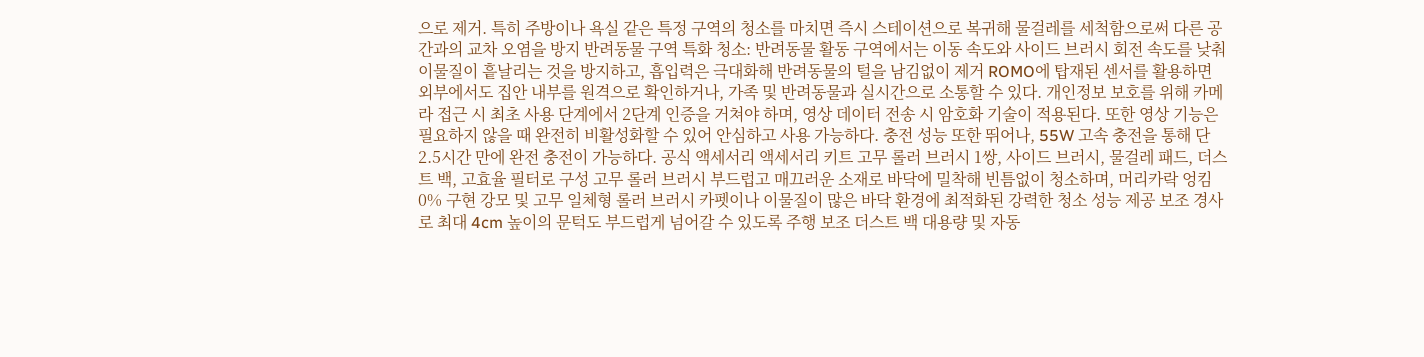으로 제거. 특히 주방이나 욕실 같은 특정 구역의 청소를 마치면 즉시 스테이션으로 복귀해 물걸레를 세척함으로써 다른 공간과의 교차 오염을 방지 반려동물 구역 특화 청소: 반려동물 활동 구역에서는 이동 속도와 사이드 브러시 회전 속도를 낮춰 이물질이 흩날리는 것을 방지하고, 흡입력은 극대화해 반려동물의 털을 남김없이 제거 ROMO에 탑재된 센서를 활용하면 외부에서도 집안 내부를 원격으로 확인하거나, 가족 및 반려동물과 실시간으로 소통할 수 있다. 개인정보 보호를 위해 카메라 접근 시 최초 사용 단계에서 2단계 인증을 거쳐야 하며, 영상 데이터 전송 시 암호화 기술이 적용된다. 또한 영상 기능은 필요하지 않을 때 완전히 비활성화할 수 있어 안심하고 사용 가능하다. 충전 성능 또한 뛰어나, 55W 고속 충전을 통해 단 2.5시간 만에 완전 충전이 가능하다. 공식 액세서리 액세서리 키트 고무 롤러 브러시 1쌍, 사이드 브러시, 물걸레 패드, 더스트 백, 고효율 필터로 구성 고무 롤러 브러시 부드럽고 매끄러운 소재로 바닥에 밀착해 빈틈없이 청소하며, 머리카락 엉킴 0% 구현 강모 및 고무 일체형 롤러 브러시 카펫이나 이물질이 많은 바닥 환경에 최적화된 강력한 청소 성능 제공 보조 경사로 최대 4cm 높이의 문턱도 부드럽게 넘어갈 수 있도록 주행 보조 더스트 백 대용량 및 자동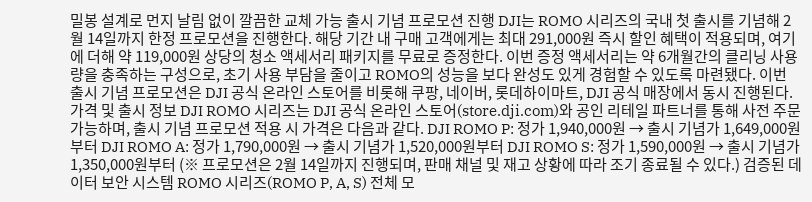밀봉 설계로 먼지 날림 없이 깔끔한 교체 가능 출시 기념 프로모션 진행 DJI는 ROMO 시리즈의 국내 첫 출시를 기념해 2월 14일까지 한정 프로모션을 진행한다. 해당 기간 내 구매 고객에게는 최대 291,000원 즉시 할인 혜택이 적용되며, 여기에 더해 약 119,000원 상당의 청소 액세서리 패키지를 무료로 증정한다. 이번 증정 액세서리는 약 6개월간의 클리닝 사용량을 충족하는 구성으로, 초기 사용 부담을 줄이고 ROMO의 성능을 보다 완성도 있게 경험할 수 있도록 마련됐다. 이번 출시 기념 프로모션은 DJI 공식 온라인 스토어를 비롯해 쿠팡, 네이버, 롯데하이마트, DJI 공식 매장에서 동시 진행된다. 가격 및 출시 정보 DJI ROMO 시리즈는 DJI 공식 온라인 스토어(store.dji.com)와 공인 리테일 파트너를 통해 사전 주문 가능하며, 출시 기념 프로모션 적용 시 가격은 다음과 같다. DJI ROMO P: 정가 1,940,000원 → 출시 기념가 1,649,000원부터 DJI ROMO A: 정가 1,790,000원 → 출시 기념가 1,520,000원부터 DJI ROMO S: 정가 1,590,000원 → 출시 기념가 1,350,000원부터 (※ 프로모션은 2월 14일까지 진행되며, 판매 채널 및 재고 상황에 따라 조기 종료될 수 있다.) 검증된 데이터 보안 시스템 ROMO 시리즈(ROMO P, A, S) 전체 모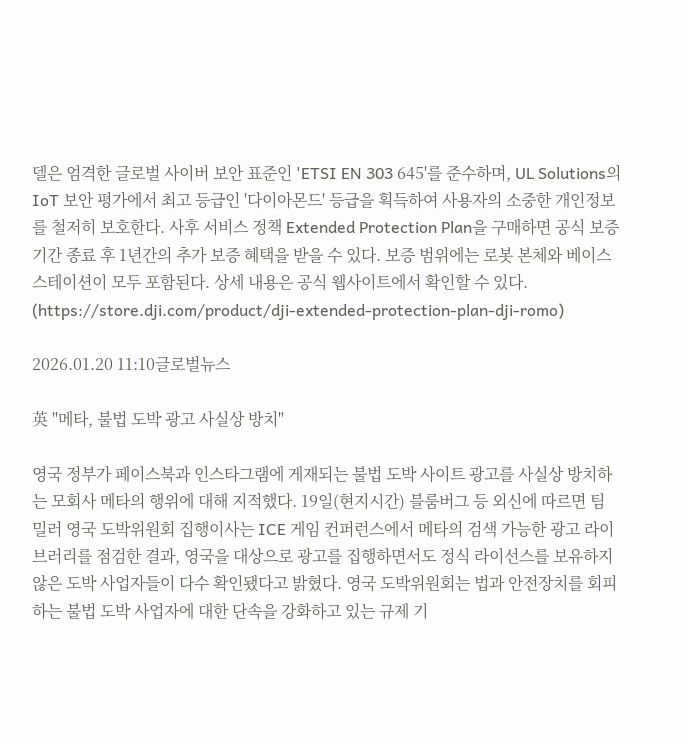델은 엄격한 글로벌 사이버 보안 표준인 'ETSI EN 303 645'를 준수하며, UL Solutions의 IoT 보안 평가에서 최고 등급인 '다이아몬드' 등급을 획득하여 사용자의 소중한 개인정보를 철저히 보호한다. 사후 서비스 정책 Extended Protection Plan을 구매하면 공식 보증 기간 종료 후 1년간의 추가 보증 혜택을 받을 수 있다. 보증 범위에는 로봇 본체와 베이스 스테이션이 모두 포함된다. 상세 내용은 공식 웹사이트에서 확인할 수 있다. (https://store.dji.com/product/dji-extended-protection-plan-dji-romo)

2026.01.20 11:10글로벌뉴스

英 "메타, 불법 도박 광고 사실상 방치"

영국 정부가 페이스북과 인스타그램에 게재되는 불법 도박 사이트 광고를 사실상 방치하는 모회사 메타의 행위에 대해 지적했다. 19일(현지시간) 블룸버그 등 외신에 따르면 팀 밀러 영국 도박위원회 집행이사는 ICE 게임 컨퍼런스에서 메타의 검색 가능한 광고 라이브러리를 점검한 결과, 영국을 대상으로 광고를 집행하면서도 정식 라이선스를 보유하지 않은 도박 사업자들이 다수 확인됐다고 밝혔다. 영국 도박위원회는 법과 안전장치를 회피하는 불법 도박 사업자에 대한 단속을 강화하고 있는 규제 기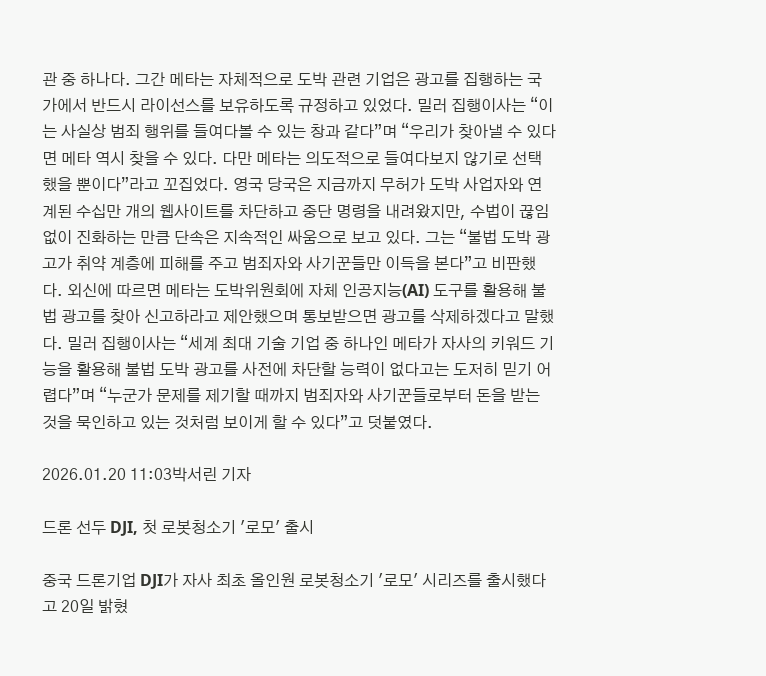관 중 하나다. 그간 메타는 자체적으로 도박 관련 기업은 광고를 집행하는 국가에서 반드시 라이선스를 보유하도록 규정하고 있었다. 밀러 집행이사는 “이는 사실상 범죄 행위를 들여다볼 수 있는 창과 같다”며 “우리가 찾아낼 수 있다면 메타 역시 찾을 수 있다. 다만 메타는 의도적으로 들여다보지 않기로 선택했을 뿐이다”라고 꼬집었다. 영국 당국은 지금까지 무허가 도박 사업자와 연계된 수십만 개의 웹사이트를 차단하고 중단 명령을 내려왔지만, 수법이 끊임없이 진화하는 만큼 단속은 지속적인 싸움으로 보고 있다. 그는 “불법 도박 광고가 취약 계층에 피해를 주고 범죄자와 사기꾼들만 이득을 본다”고 비판했다. 외신에 따르면 메타는 도박위원회에 자체 인공지능(AI) 도구를 활용해 불법 광고를 찾아 신고하라고 제안했으며 통보받으면 광고를 삭제하겠다고 말했다. 밀러 집행이사는 “세계 최대 기술 기업 중 하나인 메타가 자사의 키워드 기능을 활용해 불법 도박 광고를 사전에 차단할 능력이 없다고는 도저히 믿기 어렵다”며 “누군가 문제를 제기할 때까지 범죄자와 사기꾼들로부터 돈을 받는 것을 묵인하고 있는 것처럼 보이게 할 수 있다”고 덧붙였다.

2026.01.20 11:03박서린 기자

드론 선두 DJI, 첫 로봇청소기 '로모' 출시

중국 드론기업 DJI가 자사 최초 올인원 로봇청소기 '로모' 시리즈를 출시했다고 20일 밝혔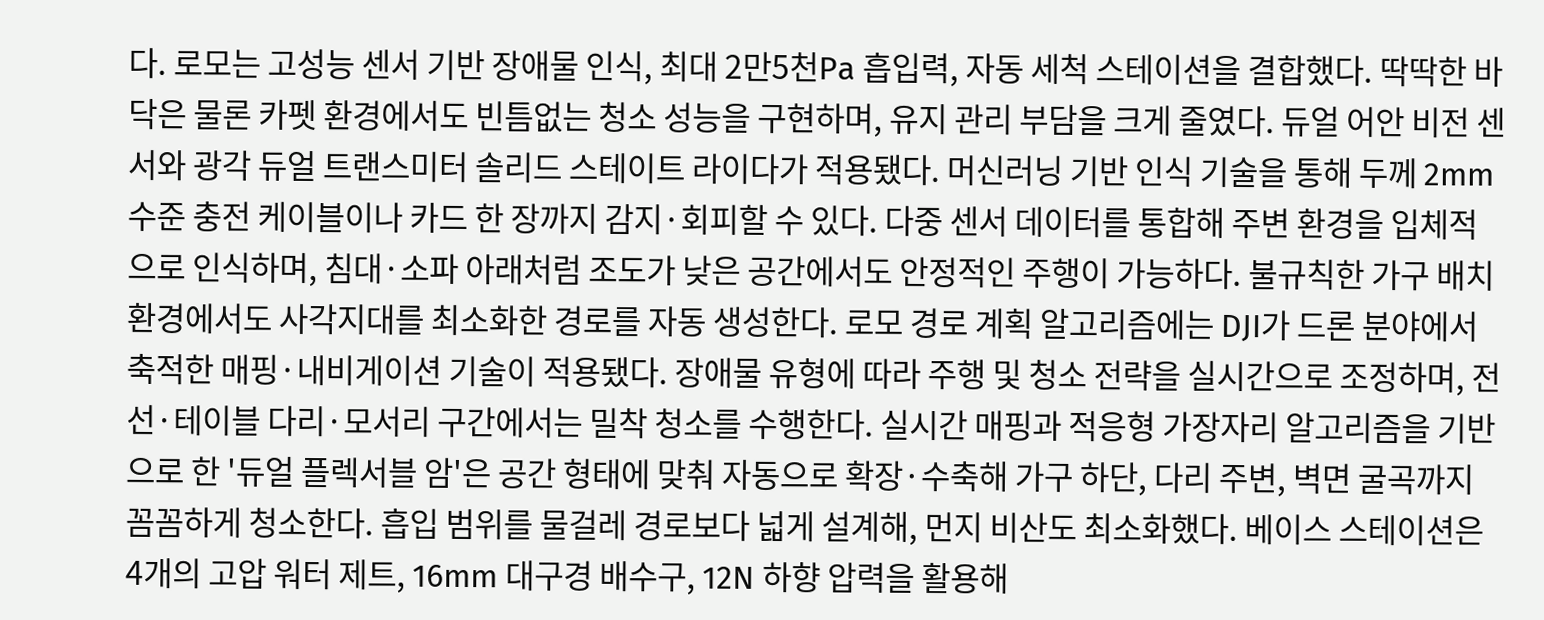다. 로모는 고성능 센서 기반 장애물 인식, 최대 2만5천Pa 흡입력, 자동 세척 스테이션을 결합했다. 딱딱한 바닥은 물론 카펫 환경에서도 빈틈없는 청소 성능을 구현하며, 유지 관리 부담을 크게 줄였다. 듀얼 어안 비전 센서와 광각 듀얼 트랜스미터 솔리드 스테이트 라이다가 적용됐다. 머신러닝 기반 인식 기술을 통해 두께 2mm 수준 충전 케이블이나 카드 한 장까지 감지·회피할 수 있다. 다중 센서 데이터를 통합해 주변 환경을 입체적으로 인식하며, 침대·소파 아래처럼 조도가 낮은 공간에서도 안정적인 주행이 가능하다. 불규칙한 가구 배치 환경에서도 사각지대를 최소화한 경로를 자동 생성한다. 로모 경로 계획 알고리즘에는 DJI가 드론 분야에서 축적한 매핑·내비게이션 기술이 적용됐다. 장애물 유형에 따라 주행 및 청소 전략을 실시간으로 조정하며, 전선·테이블 다리·모서리 구간에서는 밀착 청소를 수행한다. 실시간 매핑과 적응형 가장자리 알고리즘을 기반으로 한 '듀얼 플렉서블 암'은 공간 형태에 맞춰 자동으로 확장·수축해 가구 하단, 다리 주변, 벽면 굴곡까지 꼼꼼하게 청소한다. 흡입 범위를 물걸레 경로보다 넓게 설계해, 먼지 비산도 최소화했다. 베이스 스테이션은 4개의 고압 워터 제트, 16mm 대구경 배수구, 12N 하향 압력을 활용해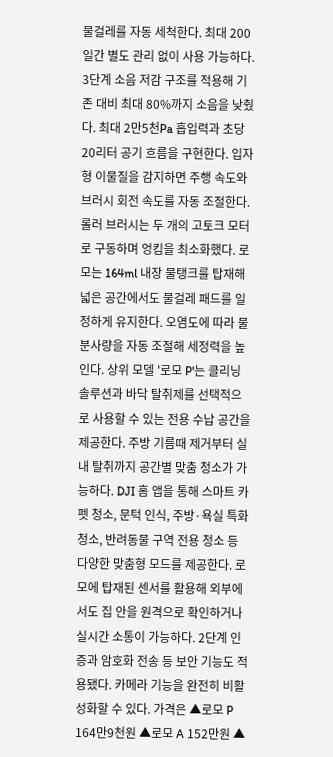물걸레를 자동 세척한다. 최대 200일간 별도 관리 없이 사용 가능하다. 3단계 소음 저감 구조를 적용해 기존 대비 최대 80%까지 소음을 낮췄다. 최대 2만5천Pa 흡입력과 초당 20리터 공기 흐름을 구현한다. 입자형 이물질을 감지하면 주행 속도와 브러시 회전 속도를 자동 조절한다. 롤러 브러시는 두 개의 고토크 모터로 구동하며 엉킴을 최소화했다. 로모는 164ml 내장 물탱크를 탑재해 넓은 공간에서도 물걸레 패드를 일정하게 유지한다. 오염도에 따라 물 분사량을 자동 조절해 세정력을 높인다. 상위 모델 '로모 P'는 클리닝 솔루션과 바닥 탈취제를 선택적으로 사용할 수 있는 전용 수납 공간을 제공한다. 주방 기름때 제거부터 실내 탈취까지 공간별 맞춤 청소가 가능하다. DJI 홈 앱을 통해 스마트 카펫 청소, 문턱 인식, 주방·욕실 특화 청소, 반려동물 구역 전용 청소 등 다양한 맞춤형 모드를 제공한다. 로모에 탑재된 센서를 활용해 외부에서도 집 안을 원격으로 확인하거나 실시간 소통이 가능하다. 2단계 인증과 암호화 전송 등 보안 기능도 적용됐다. 카메라 기능을 완전히 비활성화할 수 있다. 가격은 ▲로모 P 164만9천원 ▲로모 A 152만원 ▲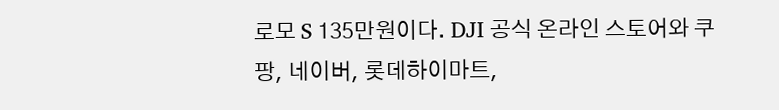로모 S 135만원이다. DJI 공식 온라인 스토어와 쿠팡, 네이버, 롯데하이마트,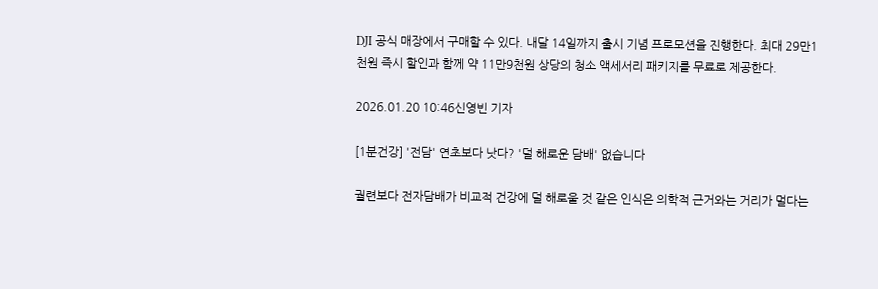DJI 공식 매장에서 구매할 수 있다. 내달 14일까지 출시 기념 프로모션을 진행한다. 최대 29만1천원 즉시 할인과 함께 약 11만9천원 상당의 청소 액세서리 패키지를 무료로 제공한다.

2026.01.20 10:46신영빈 기자

[1분건강] '전담' 연초보다 낫다? '덜 해로운 담배' 없습니다

궐련보다 전자담배가 비교적 건강에 덜 해로울 것 같은 인식은 의학적 근거와는 거리가 멀다는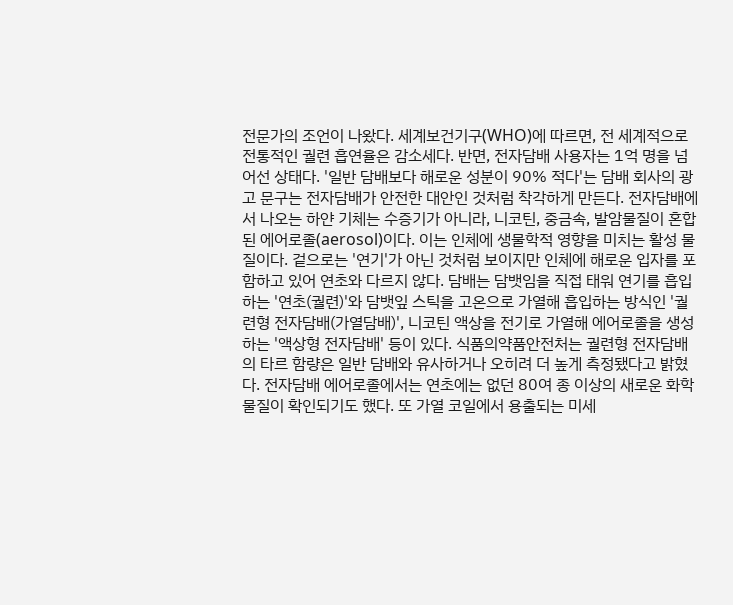전문가의 조언이 나왔다. 세계보건기구(WHO)에 따르면, 전 세계적으로 전통적인 궐련 흡연율은 감소세다. 반면, 전자담배 사용자는 1억 명을 넘어선 상태다. '일반 담배보다 해로운 성분이 90% 적다'는 담배 회사의 광고 문구는 전자담배가 안전한 대안인 것처럼 착각하게 만든다. 전자담배에서 나오는 하얀 기체는 수증기가 아니라, 니코틴, 중금속, 발암물질이 혼합된 에어로졸(aerosol)이다. 이는 인체에 생물학적 영향을 미치는 활성 물질이다. 겉으로는 '연기'가 아닌 것처럼 보이지만 인체에 해로운 입자를 포함하고 있어 연초와 다르지 않다. 담배는 담뱃임을 직접 태워 연기를 흡입하는 '연초(궐련)'와 담뱃잎 스틱을 고온으로 가열해 흡입하는 방식인 '궐련형 전자담배(가열담배)', 니코틴 액상을 전기로 가열해 에어로졸을 생성하는 '액상형 전자담배' 등이 있다. 식품의약품안전처는 궐련형 전자담배의 타르 함량은 일반 담배와 유사하거나 오히려 더 높게 측정됐다고 밝혔다. 전자담배 에어로졸에서는 연초에는 없던 80여 종 이상의 새로운 화학물질이 확인되기도 했다. 또 가열 코일에서 용출되는 미세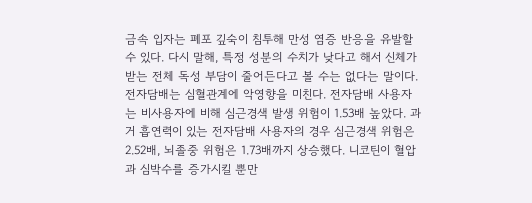금속 입자는 폐포 깊숙이 침투해 만성 염증 반응을 유발할 수 있다. 다시 말해, 특정 성분의 수치가 낮다고 해서 신체가 받는 전체 독성 부담이 줄어든다고 볼 수는 없다는 말이다. 전자담배는 심혈관계에 악영향을 미친다. 전자담배 사용자는 비사용자에 비해 심근경색 발생 위험이 1.53배 높았다. 과거 흡연력이 있는 전자담배 사용자의 경우 심근경색 위험은 2.52배, 뇌졸중 위험은 1.73배까지 상승했다. 니코틴이 혈압과 심박수를 증가시킬 뿐만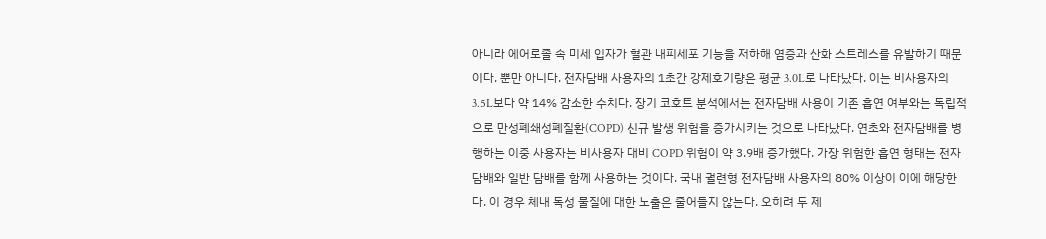아니라 에어로졸 속 미세 입자가 혈관 내피세포 기능을 저하해 염증과 산화 스트레스를 유발하기 때문이다. 뿐만 아니다. 전자담배 사용자의 1초간 강제호기량은 평균 3.0L로 나타났다. 이는 비사용자의 3.5L보다 약 14% 감소한 수치다. 장기 코호트 분석에서는 전자담배 사용이 기존 흡연 여부와는 독립적으로 만성폐쇄성폐질환(COPD) 신규 발생 위험을 증가시키는 것으로 나타났다. 연초와 전자담배를 병행하는 이중 사용자는 비사용자 대비 COPD 위험이 약 3.9배 증가했다. 가장 위험한 흡연 형태는 전자담배와 일반 담배를 함께 사용하는 것이다. 국내 궐련형 전자담배 사용자의 80% 이상이 이에 해당한다. 이 경우 체내 독성 물질에 대한 노출은 줄어들지 않는다. 오히려 두 제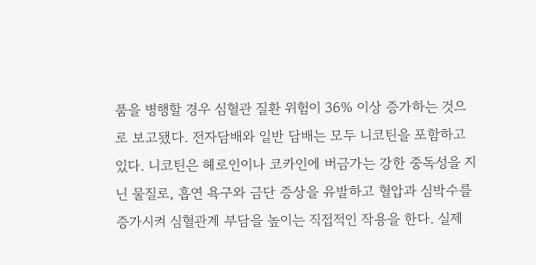품을 병행할 경우 심혈관 질환 위험이 36% 이상 증가하는 것으로 보고됐다. 전자담배와 일반 담배는 모두 니코틴을 포함하고 있다. 니코틴은 헤로인이나 코카인에 버금가는 강한 중독성을 지닌 물질로, 흡연 욕구와 금단 증상을 유발하고 혈압과 심박수를 증가시켜 심혈관계 부담을 높이는 직접적인 작용을 한다. 실제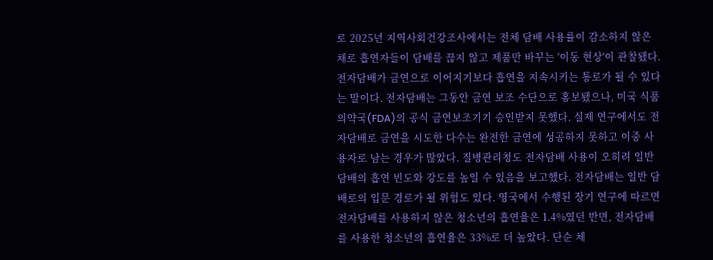로 2025년 지역사회건강조사에서는 전체 담배 사용률이 감소하지 않은 채로 흡연자들이 담배를 끊지 않고 제품만 바꾸는 '이동 현상'이 관찰됐다. 전자담배가 금연으로 이어지기보다 흡연을 지속시키는 통로가 될 수 있다는 말이다. 전자담배는 그동안 금연 보조 수단으로 홍보됐으나, 미국 식품의약국(FDA)의 공식 금연보조기기 승인받지 못했다. 실제 연구에서도 전자담배로 금연을 시도한 다수는 완전한 금연에 성공하지 못하고 이중 사용자로 남는 경우가 많았다. 질병관리청도 전자담배 사용이 오히려 일반 담배의 흡연 빈도와 강도를 높일 수 있음을 보고했다. 전자담배는 일반 담배로의 입문 경로가 될 위험도 있다. 영국에서 수행된 장기 연구에 따르면 전자담배를 사용하지 않은 청소년의 흡연율은 1.4%였던 반면, 전자담배를 사용한 청소년의 흡연율은 33%로 더 높았다. 단순 체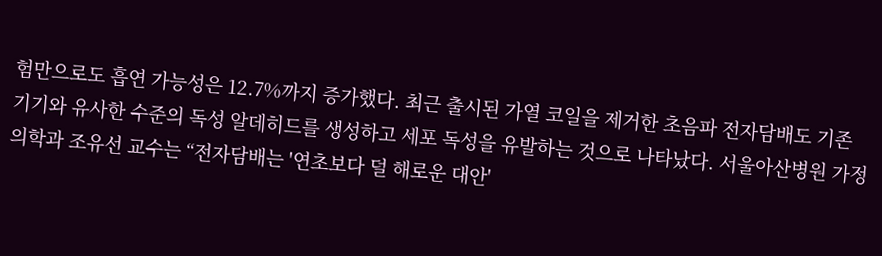험만으로도 흡연 가능성은 12.7%까지 증가했다. 최근 출시된 가열 코일을 제거한 초음파 전자담배도 기존 기기와 유사한 수준의 독성 알데히드를 생성하고 세포 독성을 유발하는 것으로 나타났다. 서울아산병원 가정의학과 조유선 교수는 “전자담배는 '연초보다 덜 해로운 대안'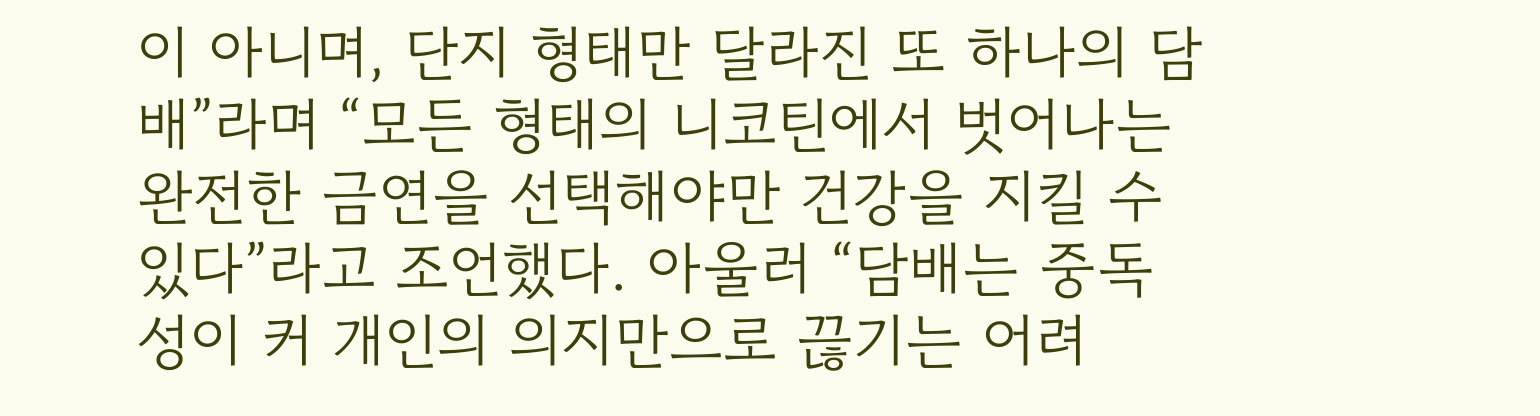이 아니며, 단지 형태만 달라진 또 하나의 담배”라며 “모든 형태의 니코틴에서 벗어나는 완전한 금연을 선택해야만 건강을 지킬 수 있다”라고 조언했다. 아울러 “담배는 중독성이 커 개인의 의지만으로 끊기는 어려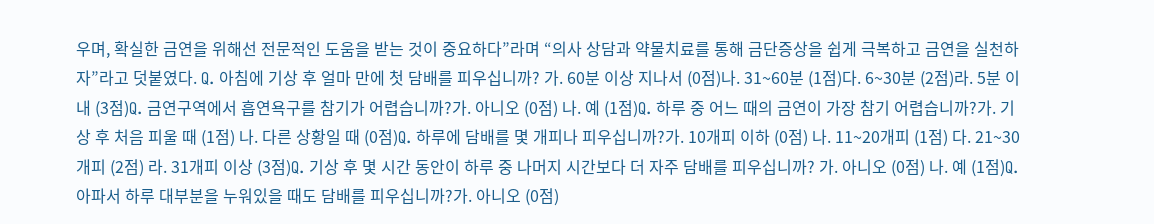우며, 확실한 금연을 위해선 전문적인 도움을 받는 것이 중요하다”라며 “의사 상담과 약물치료를 통해 금단증상을 쉽게 극복하고 금연을 실천하자”라고 덧붙였다. Q. 아침에 기상 후 얼마 만에 첫 담배를 피우십니까? 가. 60분 이상 지나서 (0점)나. 31~60분 (1점)다. 6~30분 (2점)라. 5분 이내 (3점)Q. 금연구역에서 흡연욕구를 참기가 어렵습니까?가. 아니오 (0점) 나. 예 (1점)Q. 하루 중 어느 때의 금연이 가장 참기 어렵습니까?가. 기상 후 처음 피울 때 (1점) 나. 다른 상황일 때 (0점)Q. 하루에 담배를 몇 개피나 피우십니까?가. 10개피 이하 (0점) 나. 11~20개피 (1점) 다. 21~30개피 (2점) 라. 31개피 이상 (3점)Q. 기상 후 몇 시간 동안이 하루 중 나머지 시간보다 더 자주 담배를 피우십니까? 가. 아니오 (0점) 나. 예 (1점)Q. 아파서 하루 대부분을 누워있을 때도 담배를 피우십니까?가. 아니오 (0점)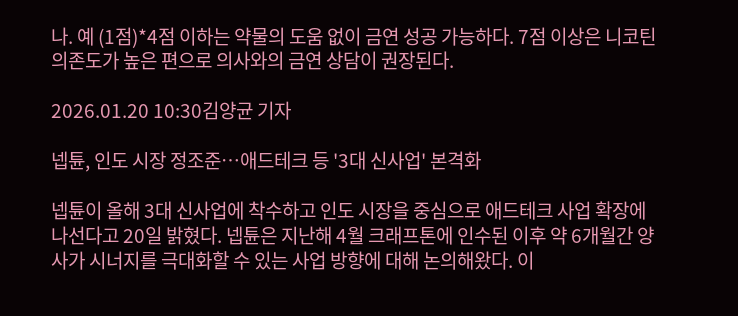나. 예 (1점)*4점 이하는 약물의 도움 없이 금연 성공 가능하다. 7점 이상은 니코틴 의존도가 높은 편으로 의사와의 금연 상담이 권장된다.

2026.01.20 10:30김양균 기자

넵튠, 인도 시장 정조준…애드테크 등 '3대 신사업' 본격화

넵튠이 올해 3대 신사업에 착수하고 인도 시장을 중심으로 애드테크 사업 확장에 나선다고 20일 밝혔다. 넵튠은 지난해 4월 크래프톤에 인수된 이후 약 6개월간 양사가 시너지를 극대화할 수 있는 사업 방향에 대해 논의해왔다. 이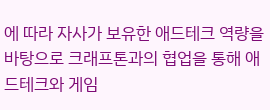에 따라 자사가 보유한 애드테크 역량을 바탕으로 크래프톤과의 협업을 통해 애드테크와 게임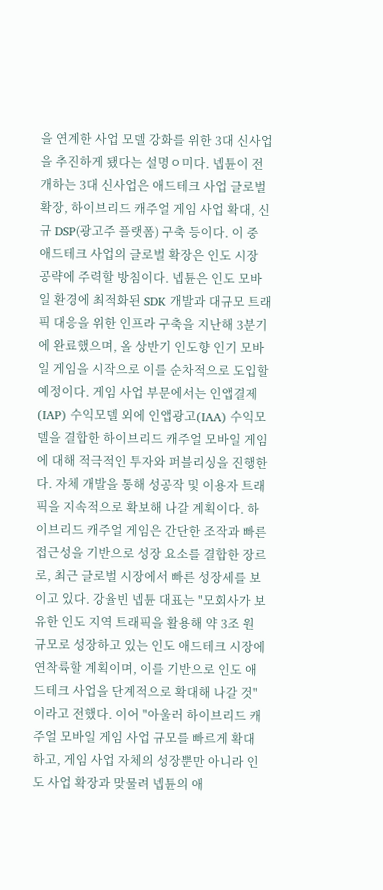을 연계한 사업 모델 강화를 위한 3대 신사업을 추진하게 됐다는 설명ㅇ미다. 넵튠이 전개하는 3대 신사업은 애드테크 사업 글로벌 확장, 하이브리드 캐주얼 게임 사업 확대, 신규 DSP(광고주 플랫폼) 구축 등이다. 이 중 애드테크 사업의 글로벌 확장은 인도 시장 공략에 주력할 방침이다. 넵튠은 인도 모바일 환경에 최적화된 SDK 개발과 대규모 트래픽 대응을 위한 인프라 구축을 지난해 3분기에 완료했으며, 올 상반기 인도향 인기 모바일 게임을 시작으로 이를 순차적으로 도입할 예정이다. 게임 사업 부문에서는 인앱결제(IAP) 수익모델 외에 인앱광고(IAA) 수익모델을 결합한 하이브리드 캐주얼 모바일 게임에 대해 적극적인 투자와 퍼블리싱을 진행한다. 자체 개발을 통해 성공작 및 이용자 트래픽을 지속적으로 확보해 나갈 계획이다. 하이브리드 캐주얼 게임은 간단한 조작과 빠른 접근성을 기반으로 성장 요소를 결합한 장르로, 최근 글로벌 시장에서 빠른 성장세를 보이고 있다. 강율빈 넵튠 대표는 "모회사가 보유한 인도 지역 트래픽을 활용해 약 3조 원 규모로 성장하고 있는 인도 애드테크 시장에 연착륙할 계획이며, 이를 기반으로 인도 애드테크 사업을 단계적으로 확대해 나갈 것"이라고 전했다. 이어 "아울러 하이브리드 캐주얼 모바일 게임 사업 규모를 빠르게 확대하고, 게임 사업 자체의 성장뿐만 아니라 인도 사업 확장과 맞물려 넵튠의 애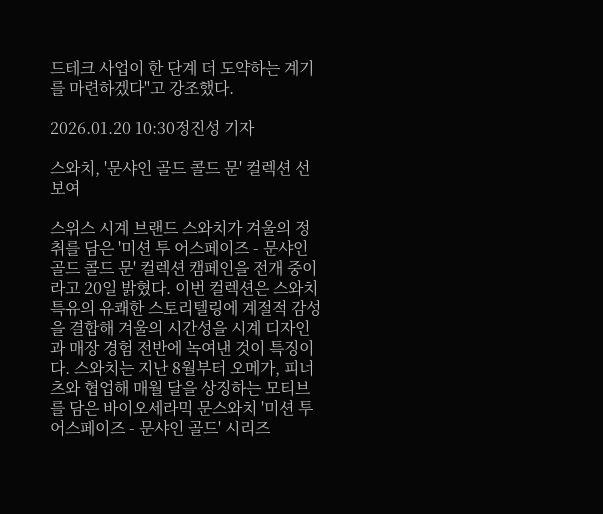드테크 사업이 한 단계 더 도약하는 계기를 마련하겠다"고 강조했다.

2026.01.20 10:30정진성 기자

스와치, '문샤인 골드 콜드 문' 컬렉션 선보여

스위스 시계 브랜드 스와치가 겨울의 정취를 담은 '미션 투 어스페이즈 - 문샤인 골드 콜드 문' 컬렉션 캠페인을 전개 중이라고 20일 밝혔다. 이번 컬렉션은 스와치 특유의 유쾌한 스토리텔링에 계절적 감성을 결합해 겨울의 시간성을 시계 디자인과 매장 경험 전반에 녹여낸 것이 특징이다. 스와치는 지난 8월부터 오메가, 피너츠와 협업해 매월 달을 상징하는 모티브를 담은 바이오세라믹 문스와치 '미션 투 어스페이즈 - 문샤인 골드' 시리즈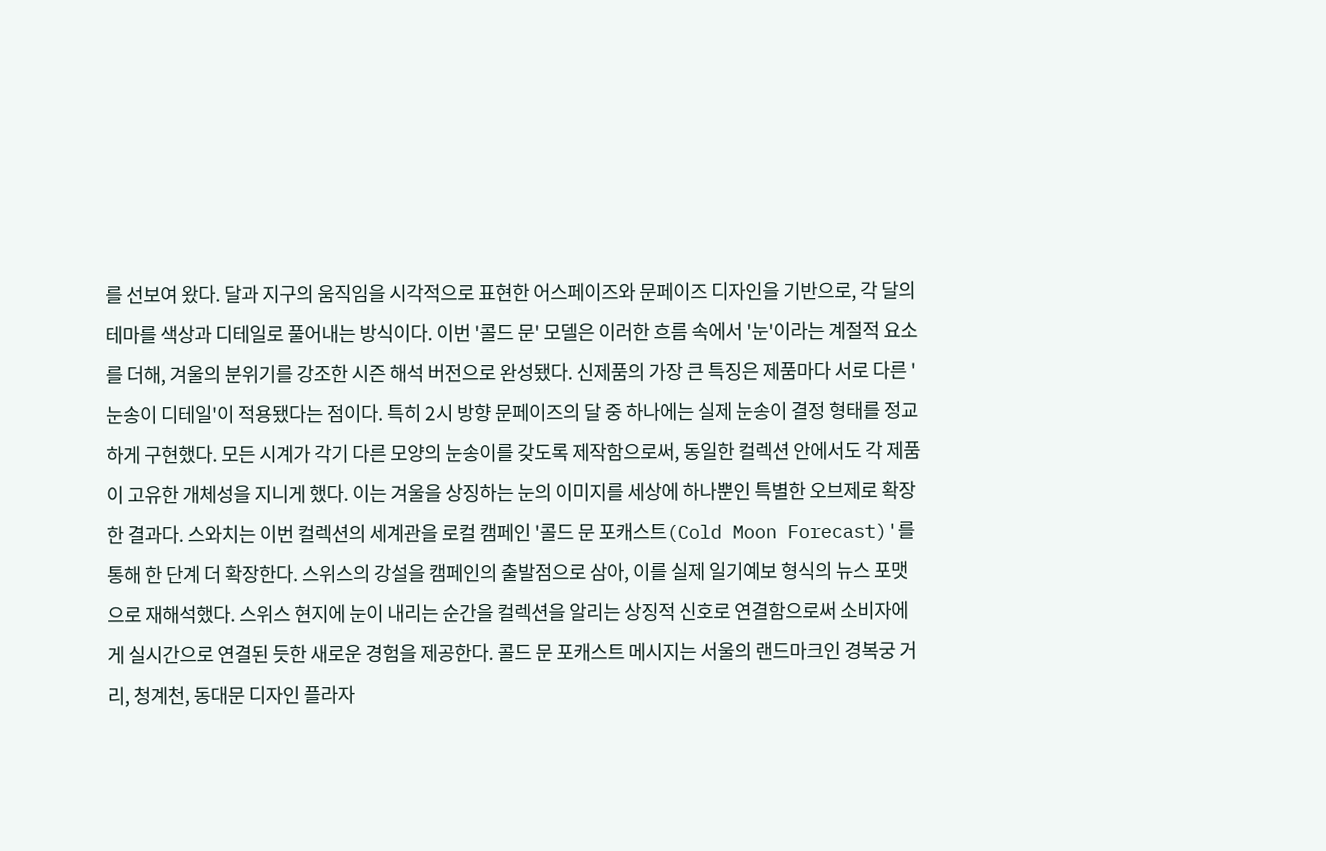를 선보여 왔다. 달과 지구의 움직임을 시각적으로 표현한 어스페이즈와 문페이즈 디자인을 기반으로, 각 달의 테마를 색상과 디테일로 풀어내는 방식이다. 이번 '콜드 문' 모델은 이러한 흐름 속에서 '눈'이라는 계절적 요소를 더해, 겨울의 분위기를 강조한 시즌 해석 버전으로 완성됐다. 신제품의 가장 큰 특징은 제품마다 서로 다른 '눈송이 디테일'이 적용됐다는 점이다. 특히 2시 방향 문페이즈의 달 중 하나에는 실제 눈송이 결정 형태를 정교하게 구현했다. 모든 시계가 각기 다른 모양의 눈송이를 갖도록 제작함으로써, 동일한 컬렉션 안에서도 각 제품이 고유한 개체성을 지니게 했다. 이는 겨울을 상징하는 눈의 이미지를 세상에 하나뿐인 특별한 오브제로 확장한 결과다. 스와치는 이번 컬렉션의 세계관을 로컬 캠페인 '콜드 문 포캐스트(Cold Moon Forecast)'를 통해 한 단계 더 확장한다. 스위스의 강설을 캠페인의 출발점으로 삼아, 이를 실제 일기예보 형식의 뉴스 포맷으로 재해석했다. 스위스 현지에 눈이 내리는 순간을 컬렉션을 알리는 상징적 신호로 연결함으로써 소비자에게 실시간으로 연결된 듯한 새로운 경험을 제공한다. 콜드 문 포캐스트 메시지는 서울의 랜드마크인 경복궁 거리, 청계천, 동대문 디자인 플라자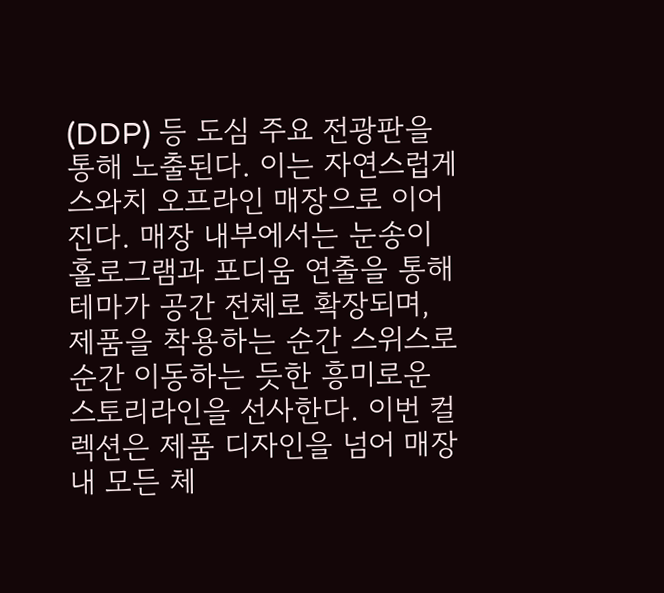(DDP) 등 도심 주요 전광판을 통해 노출된다. 이는 자연스럽게 스와치 오프라인 매장으로 이어진다. 매장 내부에서는 눈송이 홀로그램과 포디움 연출을 통해 테마가 공간 전체로 확장되며, 제품을 착용하는 순간 스위스로 순간 이동하는 듯한 흥미로운 스토리라인을 선사한다. 이번 컬렉션은 제품 디자인을 넘어 매장 내 모든 체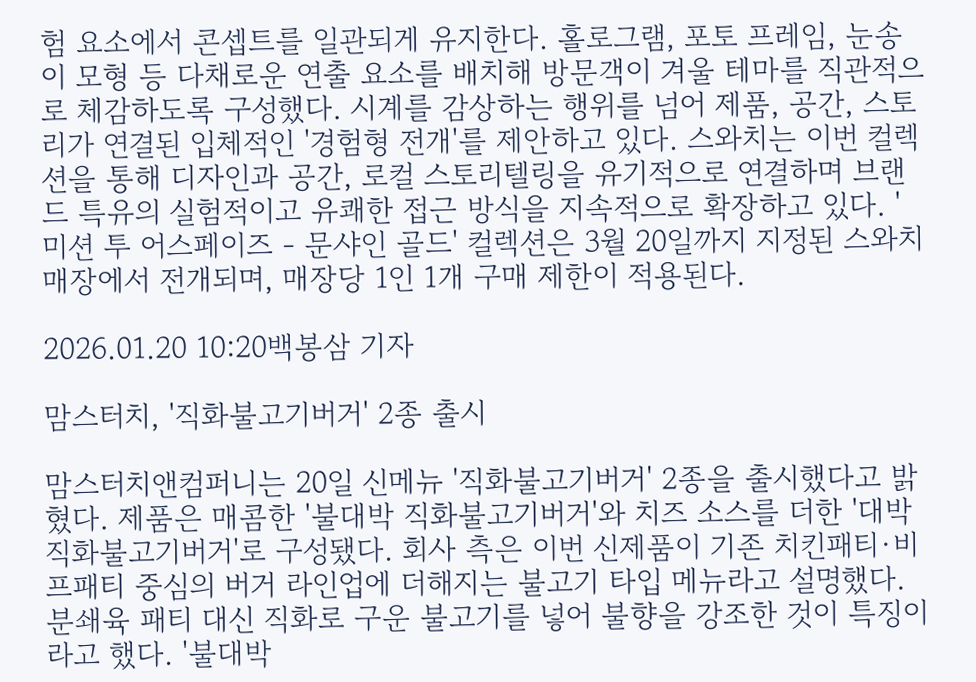험 요소에서 콘셉트를 일관되게 유지한다. 홀로그램, 포토 프레임, 눈송이 모형 등 다채로운 연출 요소를 배치해 방문객이 겨울 테마를 직관적으로 체감하도록 구성했다. 시계를 감상하는 행위를 넘어 제품, 공간, 스토리가 연결된 입체적인 '경험형 전개'를 제안하고 있다. 스와치는 이번 컬렉션을 통해 디자인과 공간, 로컬 스토리텔링을 유기적으로 연결하며 브랜드 특유의 실험적이고 유쾌한 접근 방식을 지속적으로 확장하고 있다. '미션 투 어스페이즈 - 문샤인 골드' 컬렉션은 3월 20일까지 지정된 스와치 매장에서 전개되며, 매장당 1인 1개 구매 제한이 적용된다.

2026.01.20 10:20백봉삼 기자

맘스터치, '직화불고기버거' 2종 출시

맘스터치앤컴퍼니는 20일 신메뉴 '직화불고기버거' 2종을 출시했다고 밝혔다. 제품은 매콤한 '불대박 직화불고기버거'와 치즈 소스를 더한 '대박 직화불고기버거'로 구성됐다. 회사 측은 이번 신제품이 기존 치킨패티·비프패티 중심의 버거 라인업에 더해지는 불고기 타입 메뉴라고 설명했다. 분쇄육 패티 대신 직화로 구운 불고기를 넣어 불향을 강조한 것이 특징이라고 했다. '불대박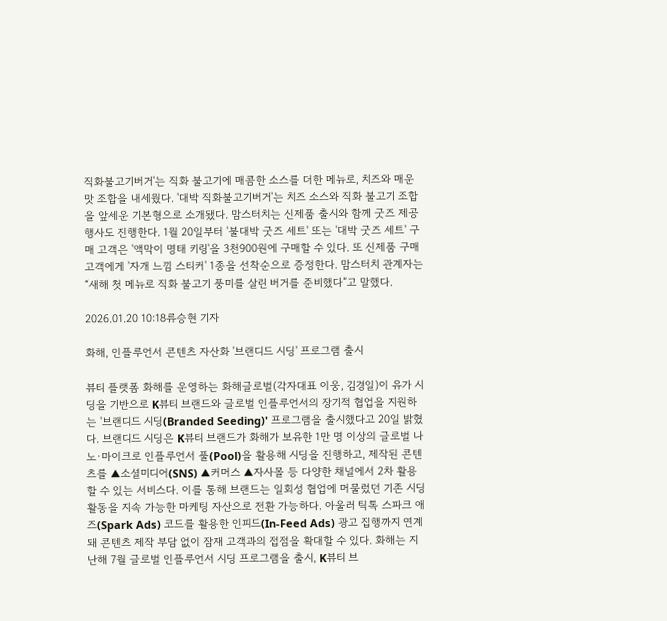직화불고기버거'는 직화 불고기에 매콤한 소스를 더한 메뉴로, 치즈와 매운맛 조합을 내세웠다. '대박 직화불고기버거'는 치즈 소스와 직화 불고기 조합을 앞세운 기본형으로 소개됐다. 맘스터치는 신제품 출시와 함께 굿즈 제공 행사도 진행한다. 1월 20일부터 '불대박 굿즈 세트' 또는 '대박 굿즈 세트' 구매 고객은 '액막이 명태 키링'을 3천900원에 구매할 수 있다. 또 신제품 구매 고객에게 '자개 느낌 스티커' 1종을 선착순으로 증정한다. 맘스터치 관계자는 “새해 첫 메뉴로 직화 불고기 풍미를 살린 버거를 준비했다”고 말했다.

2026.01.20 10:18류승현 기자

화해, 인플루언서 콘텐츠 자산화 '브랜디드 시딩' 프로그램 출시

뷰티 플랫폼 화해를 운영하는 화해글로벌(각자대표 이웅, 김경일)이 유가 시딩을 기반으로 K뷰티 브랜드와 글로벌 인플루언서의 장기적 협업을 지원하는 '브랜디드 시딩(Branded Seeding)' 프로그램을 출시했다고 20일 밝혔다. 브랜디드 시딩은 K뷰티 브랜드가 화해가 보유한 1만 명 이상의 글로벌 나노·마이크로 인플루언서 풀(Pool)을 활용해 시딩을 진행하고, 제작된 콘텐츠를 ▲소셜미디어(SNS) ▲커머스 ▲자사몰 등 다양한 채널에서 2차 활용할 수 있는 서비스다. 이를 통해 브랜드는 일회성 협업에 머물렀던 기존 시딩 활동을 지속 가능한 마케팅 자산으로 전환 가능하다. 아울러 틱톡 스파크 애즈(Spark Ads) 코드를 활용한 인피드(In-Feed Ads) 광고 집행까지 연계돼 콘텐츠 제작 부담 없이 잠재 고객과의 접점을 확대할 수 있다. 화해는 지난해 7월 글로벌 인플루언서 시딩 프로그램을 출시, K뷰티 브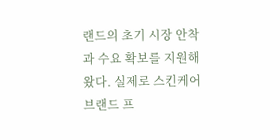랜드의 초기 시장 안착과 수요 확보를 지원해 왔다. 실제로 스킨케어 브랜드 프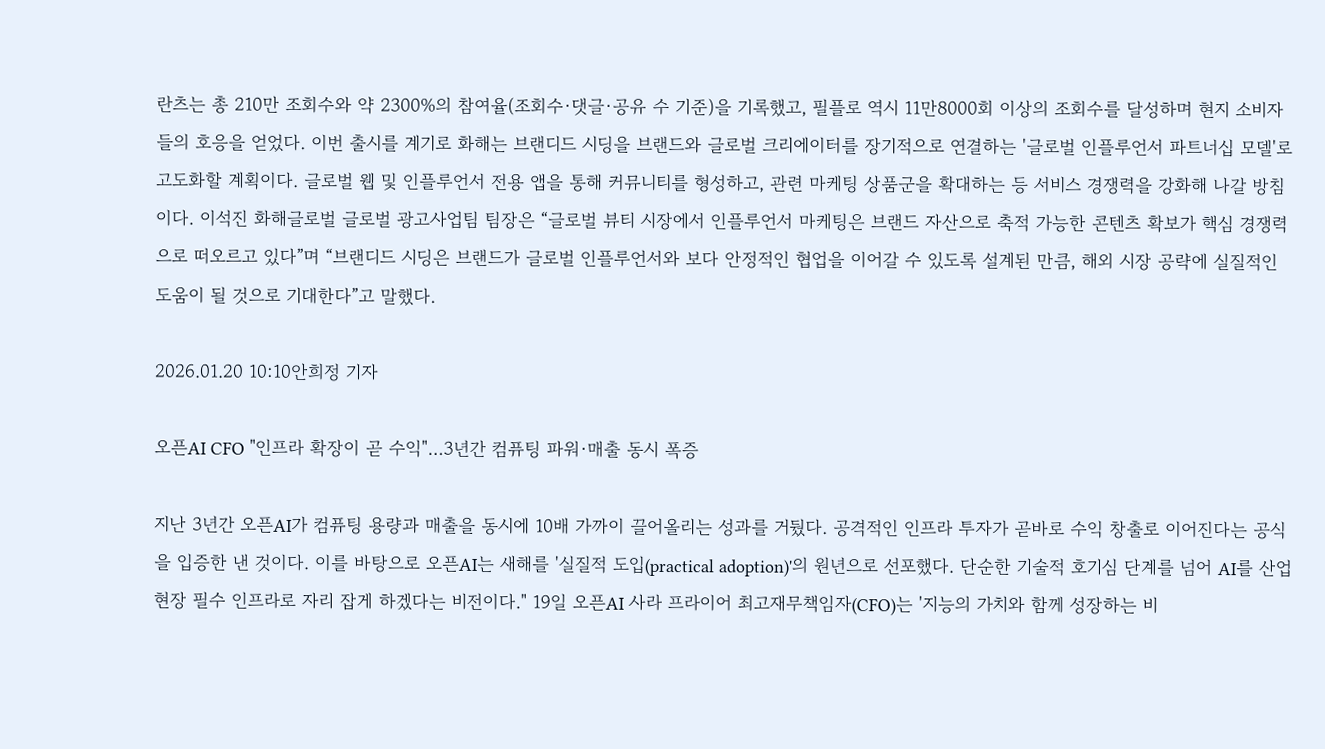란츠는 총 210만 조회수와 약 2300%의 참여율(조회수·댓글·공유 수 기준)을 기록했고, 필플로 역시 11만8000회 이상의 조회수를 달성하며 현지 소비자들의 호응을 얻었다. 이번 출시를 계기로 화해는 브랜디드 시딩을 브랜드와 글로벌 크리에이터를 장기적으로 연결하는 '글로벌 인플루언서 파트너십 모델'로 고도화할 계획이다. 글로벌 웹 및 인플루언서 전용 앱을 통해 커뮤니티를 형성하고, 관련 마케팅 상품군을 확대하는 등 서비스 경쟁력을 강화해 나갈 방침이다. 이석진 화해글로벌 글로벌 광고사업팀 팀장은 “글로벌 뷰티 시장에서 인플루언서 마케팅은 브랜드 자산으로 축적 가능한 콘텐츠 확보가 핵심 경쟁력으로 떠오르고 있다”며 “브랜디드 시딩은 브랜드가 글로벌 인플루언서와 보다 안정적인 협업을 이어갈 수 있도록 설계된 만큼, 해외 시장 공략에 실질적인 도움이 될 것으로 기대한다”고 말했다.

2026.01.20 10:10안희정 기자

오픈AI CFO "인프라 확장이 곧 수익"…3년간 컴퓨팅 파워·매출 동시 폭증

지난 3년간 오픈AI가 컴퓨팅 용량과 매출을 동시에 10배 가까이 끌어올리는 성과를 거뒀다. 공격적인 인프라 투자가 곧바로 수익 창출로 이어진다는 공식을 입증한 낸 것이다. 이를 바탕으로 오픈AI는 새해를 '실질적 도입(practical adoption)'의 원년으로 선포했다. 단순한 기술적 호기심 단계를 넘어 AI를 산업 현장 필수 인프라로 자리 잡게 하겠다는 비전이다." 19일 오픈AI 사라 프라이어 최고재무책임자(CFO)는 '지능의 가치와 함께 성장하는 비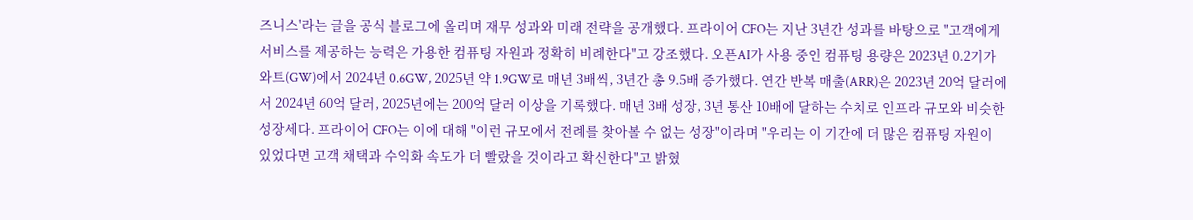즈니스'라는 글을 공식 블로그에 올리며 재무 성과와 미래 전략을 공개했다. 프라이어 CFO는 지난 3년간 성과를 바탕으로 "고객에게 서비스를 제공하는 능력은 가용한 컴퓨팅 자원과 정확히 비례한다"고 강조했다. 오픈AI가 사용 중인 컴퓨팅 용량은 2023년 0.2기가와트(GW)에서 2024년 0.6GW, 2025년 약 1.9GW로 매년 3배씩, 3년간 총 9.5배 증가했다. 연간 반복 매출(ARR)은 2023년 20억 달러에서 2024년 60억 달러, 2025년에는 200억 달러 이상을 기록했다. 매년 3배 성장, 3년 통산 10배에 달하는 수치로 인프라 규모와 비슷한 성장세다. 프라이어 CFO는 이에 대해 "이런 규모에서 전례를 찾아볼 수 없는 성장"이라며 "우리는 이 기간에 더 많은 컴퓨팅 자원이 있었다면 고객 채택과 수익화 속도가 더 빨랐을 것이라고 확신한다"고 밝혔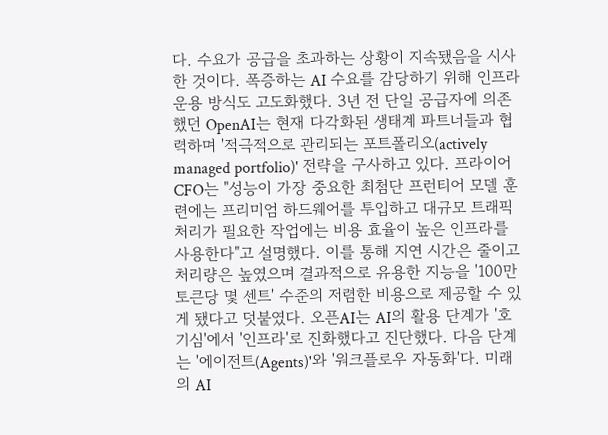다. 수요가 공급을 초과하는 상황이 지속됐음을 시사한 것이다. 폭증하는 AI 수요를 감당하기 위해 인프라 운용 방식도 고도화했다. 3년 전 단일 공급자에 의존했던 OpenAI는 현재 다각화된 생태계 파트너들과 협력하며 '적극적으로 관리되는 포트폴리오(actively managed portfolio)' 전략을 구사하고 있다. 프라이어 CFO는 "성능이 가장 중요한 최첨단 프런티어 모델 훈련에는 프리미엄 하드웨어를 투입하고 대규모 트래픽 처리가 필요한 작업에는 비용 효율이 높은 인프라를 사용한다"고 설명했다. 이를 통해 지연 시간은 줄이고 처리량은 높였으며 결과적으로 유용한 지능을 '100만 토큰당 몇 센트' 수준의 저렴한 비용으로 제공할 수 있게 됐다고 덧붙였다. 오픈AI는 AI의 활용 단계가 '호기심'에서 '인프라'로 진화했다고 진단했다. 다음 단계는 '에이전트(Agents)'와 '워크플로우 자동화'다. 미래의 AI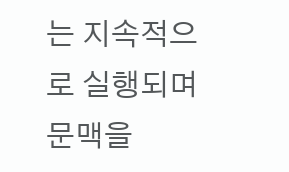는 지속적으로 실행되며 문맥을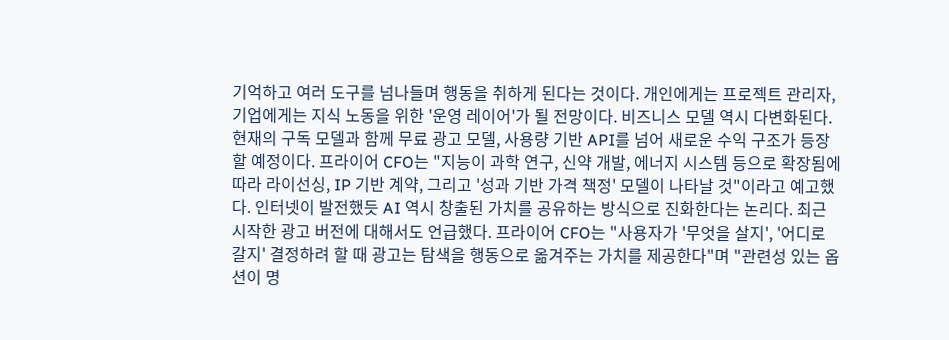기억하고 여러 도구를 넘나들며 행동을 취하게 된다는 것이다. 개인에게는 프로젝트 관리자, 기업에게는 지식 노동을 위한 '운영 레이어'가 될 전망이다. 비즈니스 모델 역시 다변화된다. 현재의 구독 모델과 함께 무료 광고 모델, 사용량 기반 API를 넘어 새로운 수익 구조가 등장할 예정이다. 프라이어 CFO는 "지능이 과학 연구, 신약 개발, 에너지 시스템 등으로 확장됨에 따라 라이선싱, IP 기반 계약, 그리고 '성과 기반 가격 책정' 모델이 나타날 것"이라고 예고했다. 인터넷이 발전했듯 AI 역시 창출된 가치를 공유하는 방식으로 진화한다는 논리다. 최근 시작한 광고 버전에 대해서도 언급했다. 프라이어 CFO는 "사용자가 '무엇을 살지', '어디로 갈지' 결정하려 할 때 광고는 탐색을 행동으로 옮겨주는 가치를 제공한다"며 "관련성 있는 옵션이 명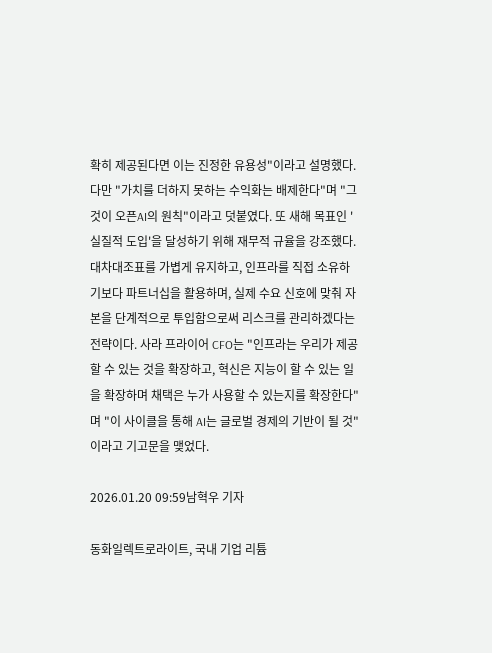확히 제공된다면 이는 진정한 유용성"이라고 설명했다. 다만 "가치를 더하지 못하는 수익화는 배제한다"며 "그것이 오픈AI의 원칙"이라고 덧붙였다. 또 새해 목표인 '실질적 도입'을 달성하기 위해 재무적 규율을 강조했다. 대차대조표를 가볍게 유지하고, 인프라를 직접 소유하기보다 파트너십을 활용하며, 실제 수요 신호에 맞춰 자본을 단계적으로 투입함으로써 리스크를 관리하겠다는 전략이다. 사라 프라이어 CFO는 "인프라는 우리가 제공할 수 있는 것을 확장하고, 혁신은 지능이 할 수 있는 일을 확장하며 채택은 누가 사용할 수 있는지를 확장한다"며 "이 사이클을 통해 AI는 글로벌 경제의 기반이 될 것"이라고 기고문을 맺었다.

2026.01.20 09:59남혁우 기자

동화일렉트로라이트, 국내 기업 리튬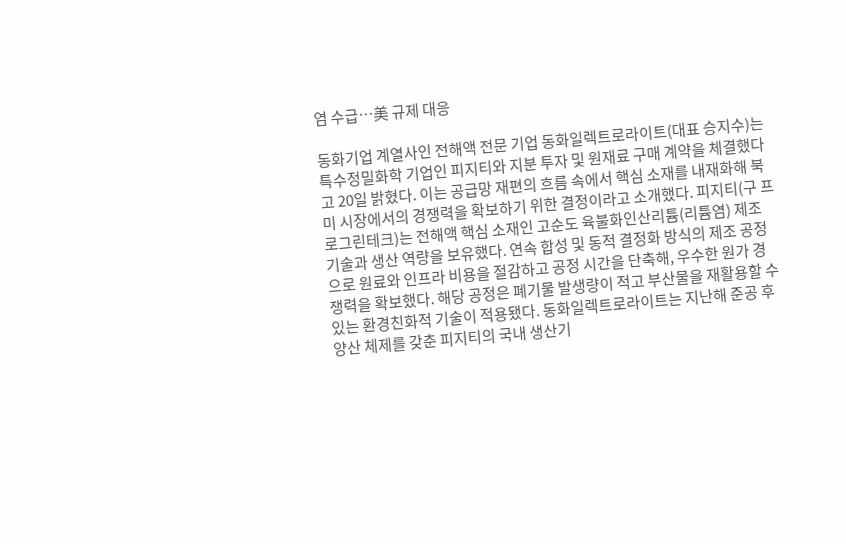염 수급…美 규제 대응

동화기업 계열사인 전해액 전문 기업 동화일렉트로라이트(대표 승지수)는 특수정밀화학 기업인 피지티와 지분 투자 및 원재료 구매 계약을 체결했다고 20일 밝혔다. 이는 공급망 재편의 흐름 속에서 핵심 소재를 내재화해 북미 시장에서의 경쟁력을 확보하기 위한 결정이라고 소개했다. 피지티(구 프로그린테크)는 전해액 핵심 소재인 고순도 육불화인산리튬(리튬염) 제조 기술과 생산 역량을 보유했다. 연속 합성 및 동적 결정화 방식의 제조 공정으로 원료와 인프라 비용을 절감하고 공정 시간을 단축해, 우수한 원가 경쟁력을 확보했다. 해당 공정은 폐기물 발생량이 적고 부산물을 재활용할 수 있는 환경친화적 기술이 적용됐다. 동화일렉트로라이트는 지난해 준공 후 양산 체제를 갖춘 피지티의 국내 생산기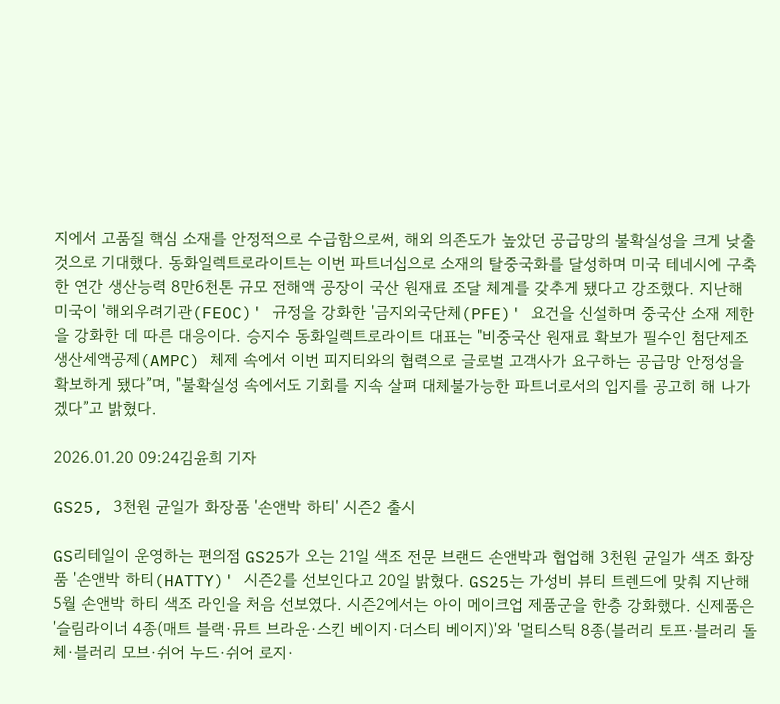지에서 고품질 핵심 소재를 안정적으로 수급함으로써, 해외 의존도가 높았던 공급망의 불확실성을 크게 낮출 것으로 기대했다. 동화일렉트로라이트는 이번 파트너십으로 소재의 탈중국화를 달성하며 미국 테네시에 구축한 연간 생산능력 8만6천톤 규모 전해액 공장이 국산 원재료 조달 체계를 갖추게 됐다고 강조했다. 지난해 미국이 '해외우려기관(FEOC)' 규정을 강화한 '금지외국단체(PFE)' 요건을 신설하며 중국산 소재 제한을 강화한 데 따른 대응이다. 승지수 동화일렉트로라이트 대표는 "비중국산 원재료 확보가 필수인 첨단제조생산세액공제(AMPC) 체제 속에서 이번 피지티와의 협력으로 글로벌 고객사가 요구하는 공급망 안정성을 확보하게 됐다”며, "불확실성 속에서도 기회를 지속 살펴 대체불가능한 파트너로서의 입지를 공고히 해 나가겠다”고 밝혔다.

2026.01.20 09:24김윤희 기자

GS25, 3천원 균일가 화장품 '손앤박 하티' 시즌2 출시

GS리테일이 운영하는 편의점 GS25가 오는 21일 색조 전문 브랜드 손앤박과 협업해 3천원 균일가 색조 화장품 '손앤박 하티(HATTY)' 시즌2를 선보인다고 20일 밝혔다. GS25는 가성비 뷰티 트렌드에 맞춰 지난해 5월 손앤박 하티 색조 라인을 처음 선보였다. 시즌2에서는 아이 메이크업 제품군을 한층 강화했다. 신제품은 '슬림라이너 4종(매트 블랙·뮤트 브라운·스킨 베이지·더스티 베이지)'와 '멀티스틱 8종(블러리 토프·블러리 돌체·블러리 모브·쉬어 누드·쉬어 로지·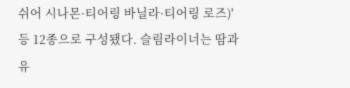쉬어 시나몬·티어링 바닐라·티어링 로즈)' 등 12종으로 구성됐다. 슬림라이너는 땀과 유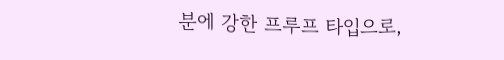분에 강한 프루프 타입으로,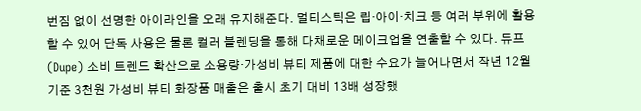번짐 없이 선명한 아이라인을 오래 유지해준다. 멀티스틱은 립·아이·치크 등 여러 부위에 활용할 수 있어 단독 사용은 물론 컬러 블렌딩을 통해 다채로운 메이크업을 연출할 수 있다. 듀프(Dupe) 소비 트렌드 확산으로 소용량·가성비 뷰티 제품에 대한 수요가 늘어나면서 작년 12월 기준 3천원 가성비 뷰티 화장품 매출은 출시 초기 대비 13배 성장했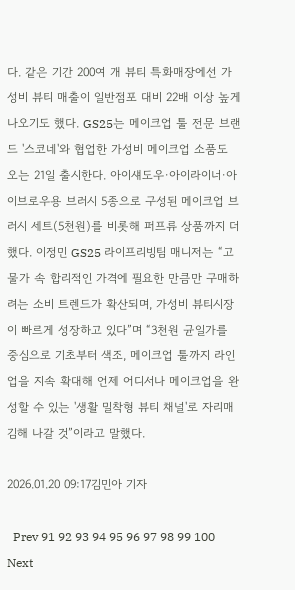다. 같은 기간 200여 개 뷰티 특화매장에선 가성비 뷰티 매출이 일반점포 대비 22배 이상 높게 나오기도 했다. GS25는 메이크업 툴 전문 브랜드 '스코네'와 협업한 가성비 메이크업 소품도 오는 21일 출시한다. 아이섀도우·아이라이너·아이브로우용 브러시 5종으로 구성된 메이크업 브러시 세트(5천원)를 비롯해 퍼프류 상품까지 더했다. 이정민 GS25 라이프리빙팀 매니저는 “고물가 속 합리적인 가격에 필요한 만큼만 구매하려는 소비 트렌드가 확산되며, 가성비 뷰티시장이 빠르게 성장하고 있다”며 “3천원 균일가를 중심으로 기초부터 색조, 메이크업 툴까지 라인업을 지속 확대해 언제 어디서나 메이크업을 완성할 수 있는 '생활 밀착형 뷰티 채널'로 자리매김해 나갈 것”이라고 말했다.

2026.01.20 09:17김민아 기자

  Prev 91 92 93 94 95 96 97 98 99 100 Next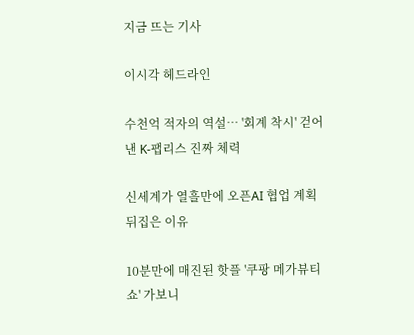지금 뜨는 기사

이시각 헤드라인

수천억 적자의 역설… '회계 착시' 걷어낸 K-팹리스 진짜 체력

신세계가 열흘만에 오픈AI 협업 계획 뒤집은 이유

10분만에 매진된 핫플 '쿠팡 메가뷰티쇼' 가보니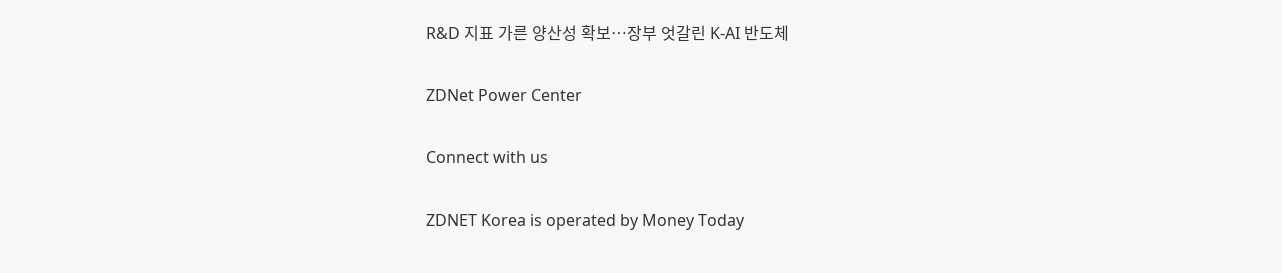R&D 지표 가른 양산성 확보…장부 엇갈린 K-AI 반도체

ZDNet Power Center

Connect with us

ZDNET Korea is operated by Money Today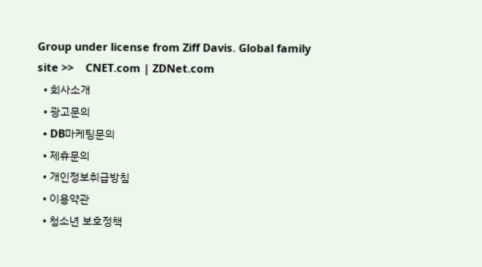Group under license from Ziff Davis. Global family site >>    CNET.com | ZDNet.com
  • 회사소개
  • 광고문의
  • DB마케팅문의
  • 제휴문의
  • 개인정보취급방침
  • 이용약관
  • 청소년 보호정책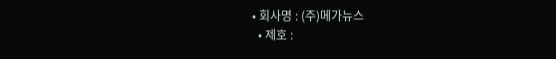• 회사명 : (주)메가뉴스
  • 제호 :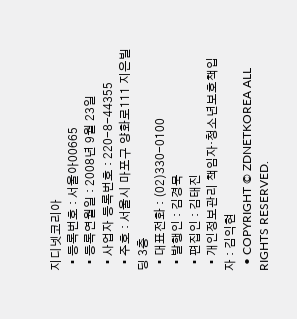지디넷코리아
  • 등록번호 : 서울아00665
  • 등록연월일 : 2008년 9월 23일
  • 사업자 등록번호 : 220-8-44355
  • 주호 : 서울시 마포구 양화로111 지은빌딩 3층
  • 대표전화 : (02)330-0100
  • 발행인 : 김경묵
  • 편집인 : 김태진
  • 개인정보관리 책임자·청소년보호책입자 : 김익현
  • COPYRIGHT © ZDNETKOREA ALL RIGHTS RESERVED.